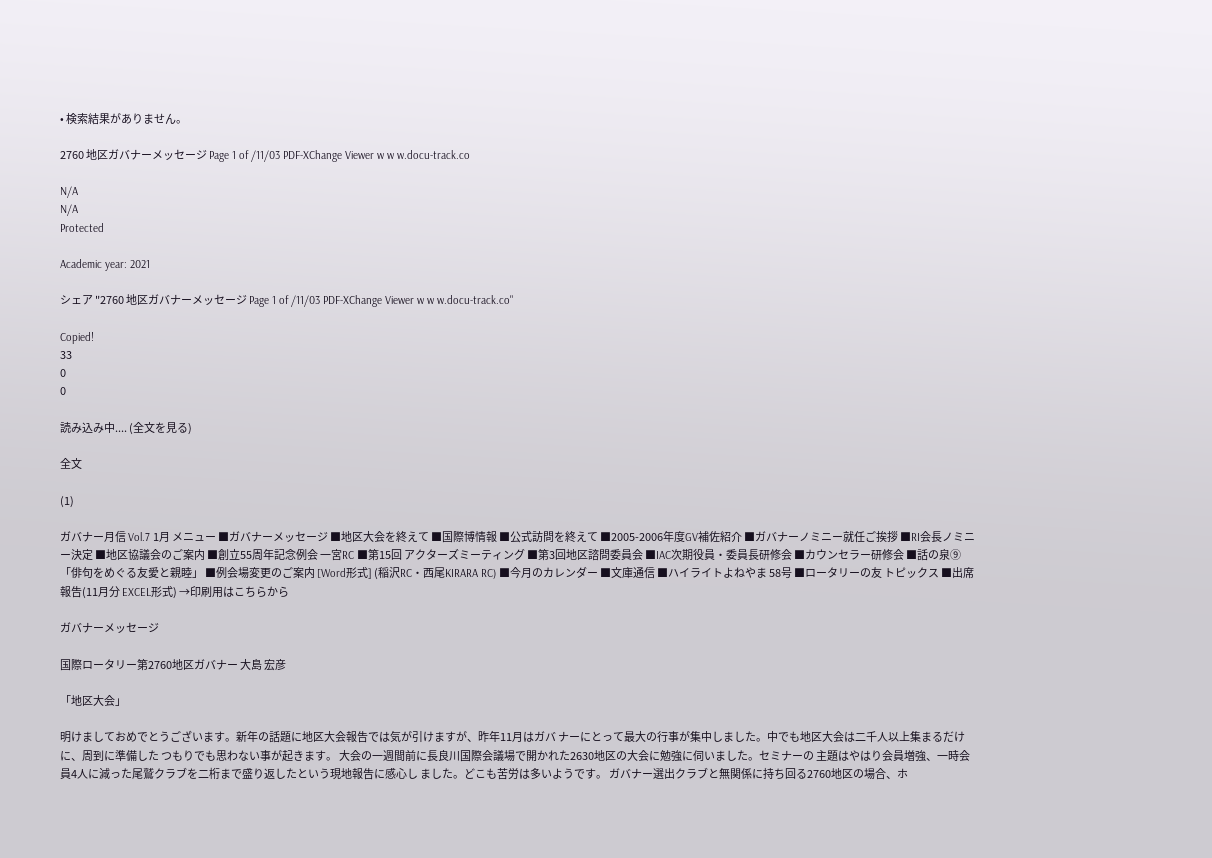• 検索結果がありません。

2760 地区ガバナーメッセージ Page 1 of /11/03 PDF-XChange Viewer w w w.docu-track.co

N/A
N/A
Protected

Academic year: 2021

シェア "2760 地区ガバナーメッセージ Page 1 of /11/03 PDF-XChange Viewer w w w.docu-track.co"

Copied!
33
0
0

読み込み中.... (全文を見る)

全文

(1)

ガバナー月信 Vol.7 1月 メニュー ■ガバナーメッセージ ■地区大会を終えて ■国際博情報 ■公式訪問を終えて ■2005-2006年度GV補佐紹介 ■ガバナーノミニー就任ご挨拶 ■RI会長ノミニー決定 ■地区協議会のご案内 ■創立55周年記念例会 一宮RC ■第15回 アクターズミーティング ■第3回地区諮問委員会 ■IAC次期役員・委員長研修会 ■カウンセラー研修会 ■話の泉⑨ 「俳句をめぐる友愛と親睦」 ■例会場変更のご案内 [Word形式] (稲沢RC・西尾KIRARA RC) ■今月のカレンダー ■文庫通信 ■ハイライトよねやま 58号 ■ロータリーの友 トピックス ■出席報告(11月分 EXCEL形式) →印刷用はこちらから

ガバナーメッセージ

国際ロータリー第2760地区ガバナー 大島 宏彦

「地区大会」

明けましておめでとうございます。新年の話題に地区大会報告では気が引けますが、昨年11月はガバ ナーにとって最大の行事が集中しました。中でも地区大会は二千人以上集まるだけに、周到に準備した つもりでも思わない事が起きます。 大会の一週間前に長良川国際会議場で開かれた2630地区の大会に勉強に伺いました。セミナーの 主題はやはり会員増強、一時会員4人に減った尾鷲クラブを二桁まで盛り返したという現地報告に感心し ました。どこも苦労は多いようです。 ガバナー選出クラブと無関係に持ち回る2760地区の場合、ホ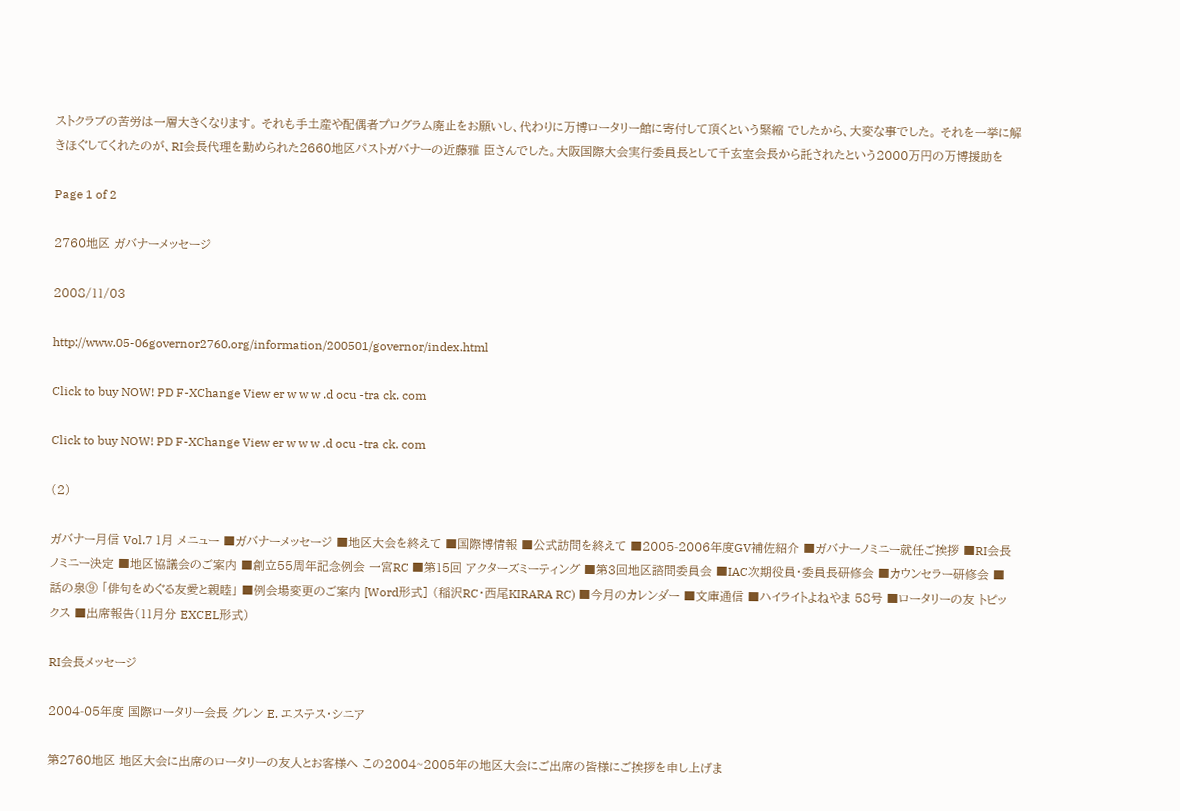ストクラブの苦労は一層大きくなります。 それも手土産や配偶者プログラム廃止をお願いし、代わりに万博ロータリー館に寄付して頂くという緊縮 でしたから、大変な事でした。 それを一挙に解きほぐしてくれたのが、RI会長代理を勤められた2660地区パストガバナーの近藤雅 臣さんでした。大阪国際大会実行委員長として千玄室会長から託されたという2000万円の万博援助を

Page 1 of 2

2760地区 ガバナーメッセージ

2008/11/03

http://www.05-06governor2760.org/information/200501/governor/index.html

Click to buy NOW! PD F-XChange View er w w w .d ocu -tra ck. com

Click to buy NOW! PD F-XChange View er w w w .d ocu -tra ck. com

(2)

ガバナー月信 Vol.7 1月 メニュー ■ガバナーメッセージ ■地区大会を終えて ■国際博情報 ■公式訪問を終えて ■2005-2006年度GV補佐紹介 ■ガバナーノミニー就任ご挨拶 ■RI会長ノミニー決定 ■地区協議会のご案内 ■創立55周年記念例会 一宮RC ■第15回 アクターズミーティング ■第3回地区諮問委員会 ■IAC次期役員・委員長研修会 ■カウンセラー研修会 ■話の泉⑨ 「俳句をめぐる友愛と親睦」 ■例会場変更のご案内 [Word形式] (稲沢RC・西尾KIRARA RC) ■今月のカレンダー ■文庫通信 ■ハイライトよねやま 58号 ■ロータリーの友 トピックス ■出席報告(11月分 EXCEL形式)

RI会長メッセージ

2004-05年度 国際ロータリー会長 グレン E. エステス・シニア

第2760地区 地区大会に出席のロータリーの友人とお客様へ この2004~2005年の地区大会にご出席の皆様にご挨拶を申し上げま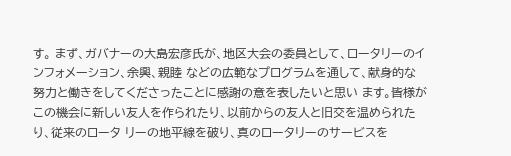す。 まず、ガバナーの大島宏彦氏が、地区大会の委員として、ロータリーのインフォメーション、余興、親睦 などの広範なプログラムを通して、献身的な努力と働きをしてくださったことに感謝の意を表したいと思い ます。皆様がこの機会に新しい友人を作られたり、以前からの友人と旧交を温められたり、従来のロータ リーの地平線を破り、真のロータリーのサービスを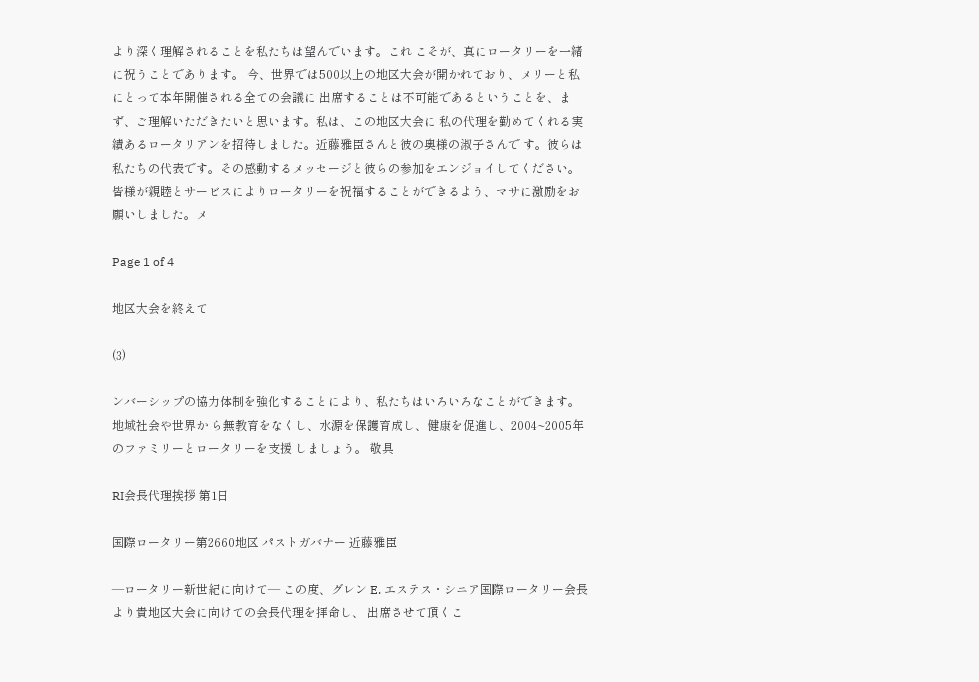より深く理解されることを私たちは望んでいます。これ こそが、真にロータリーを一緒に祝うことであります。 今、世界では500以上の地区大会が開かれており、メリーと私にとって本年開催される全ての会議に 出席することは不可能であるということを、まず、ご理解いただきたいと思います。私は、この地区大会に 私の代理を勤めてくれる実績あるロータリアンを招待しました。近藤雅臣さんと彼の奥様の淑子さんで す。彼らは私たちの代表です。その感動するメッセージと彼らの参加をエンジョイしてください。 皆様が親睦とサービスによりロータリーを祝福することができるよう、マサに激励をお願いしました。メ

Page 1 of 4

地区大会を終えて

(3)

ンバーシップの協力体制を強化することにより、私たちはいろいろなことができます。地域社会や世界か ら無教育をなくし、水源を保護育成し、健康を促進し、2004~2005年のファミリーとロータリーを支援 しましょう。 敬具

RI会長代理挨拶 第1日

国際ロータリー第2660地区 パストガバナー 近藤雅臣

―ロータリー新世紀に向けて― この度、グレン E. エステス・シニア国際ロータリー会長より貴地区大会に向けての会長代理を拝命し、 出席させて頂くこ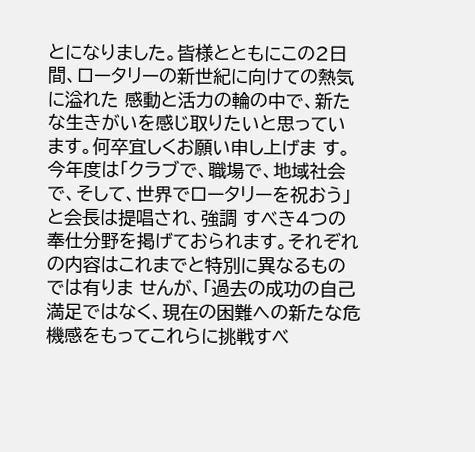とになりました。皆様とともにこの2日間、ロータリーの新世紀に向けての熱気に溢れた 感動と活力の輪の中で、新たな生きがいを感じ取りたいと思っています。何卒宜しくお願い申し上げま す。 今年度は「クラブで、職場で、地域社会で、そして、世界でロータリーを祝おう」と会長は提唱され、強調 すべき4つの奉仕分野を掲げておられます。それぞれの内容はこれまでと特別に異なるものでは有りま せんが、「過去の成功の自己満足ではなく、現在の困難への新たな危機感をもってこれらに挑戦すべ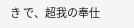き で、超我の奉仕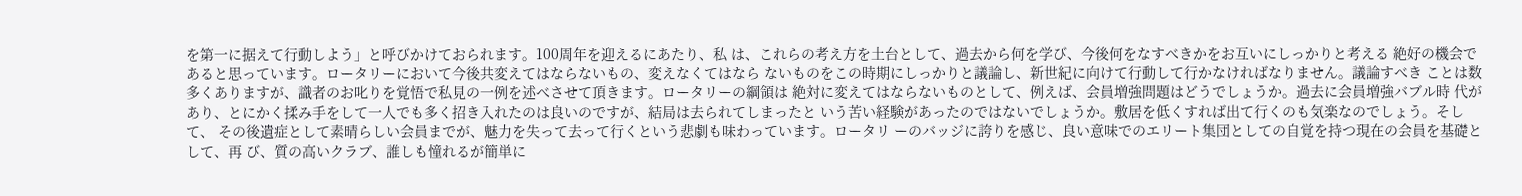を第一に据えて行動しよう」と呼びかけておられます。100周年を迎えるにあたり、私 は、これらの考え方を土台として、過去から何を学び、今後何をなすべきかをお互いにしっかりと考える 絶好の機会であると思っています。ロータリーにおいて今後共変えてはならないもの、変えなくてはなら ないものをこの時期にしっかりと議論し、新世紀に向けて行動して行かなければなりません。議論すべき ことは数多くありますが、識者のお叱りを覚悟で私見の一例を述べさせて頂きます。ロータリーの綱領は 絶対に変えてはならないものとして、例えば、会員増強問題はどうでしょうか。過去に会員増強バブル時 代があり、とにかく揉み手をして一人でも多く招き入れたのは良いのですが、結局は去られてしまったと いう苦い経験があったのではないでしょうか。敷居を低くすれば出て行くのも気楽なのでしょう。そして、 その後遺症として素晴らしい会員までが、魅力を失って去って行くという悲劇も味わっています。ロータリ ーのバッジに誇りを感じ、良い意味でのエリート集団としての自覚を持つ現在の会員を基礎として、再 び、質の高いクラブ、誰しも憧れるが簡単に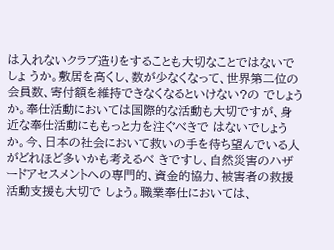は入れないクラブ造りをすることも大切なことではないでしょ うか。敷居を高くし、数が少なくなって、世界第二位の会員数、寄付額を維持できなくなるといけない?の でしょうか。奉仕活動においては国際的な活動も大切ですが、身近な奉仕活動にももっと力を注ぐべきで はないでしょうか。今、日本の社会において救いの手を待ち望んでいる人がどれほど多いかも考えるべ きですし、自然災害のハザードアセスメントへの専門的、資金的協力、被害者の救援活動支援も大切で しょう。職業奉仕においては、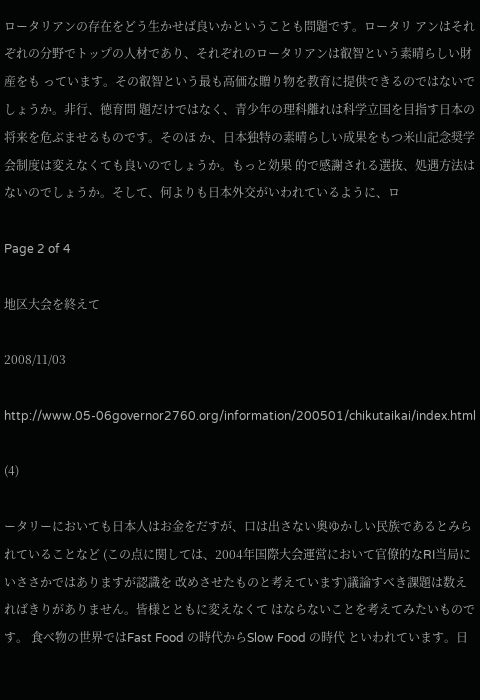ロータリアンの存在をどう生かせば良いかということも問題です。ロータリ アンはそれぞれの分野でトップの人材であり、それぞれのロータリアンは叡智という素晴らしい財産をも っています。その叡智という最も高価な贈り物を教育に提供できるのではないでしょうか。非行、徳育問 題だけではなく、青少年の理科離れは科学立国を目指す日本の将来を危ぶませるものです。そのほ か、日本独特の素晴らしい成果をもつ米山記念奨学会制度は変えなくても良いのでしょうか。もっと効果 的で感謝される選抜、処遇方法はないのでしょうか。そして、何よりも日本外交がいわれているように、ロ

Page 2 of 4

地区大会を終えて

2008/11/03

http://www.05-06governor2760.org/information/200501/chikutaikai/index.html

(4)

ータリーにおいても日本人はお金をだすが、口は出さない奥ゆかしい民族であるとみられていることなど (この点に関しては、2004年国際大会運営において官僚的なRI当局にいささかではありますが認識を 改めさせたものと考えています)議論すべき課題は数えればきりがありません。皆様とともに変えなくて はならないことを考えてみたいものです。 食べ物の世界ではFast Food の時代からSlow Food の時代 といわれています。日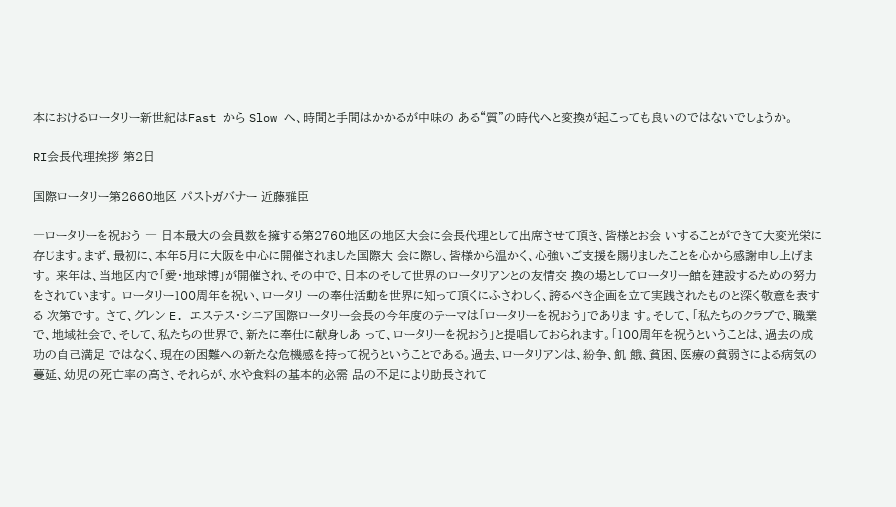本におけるロータリー新世紀はFast から Slow へ、時間と手間はかかるが中味の ある“質”の時代へと変換が起こっても良いのではないでしょうか。

RI会長代理挨拶 第2日

国際ロータリー第2660地区 パストガバナー 近藤雅臣

―ロータリーを祝おう ― 日本最大の会員数を擁する第2760地区の地区大会に会長代理として出席させて頂き、皆様とお会 いすることができて大変光栄に存じます。まず、最初に、本年5月に大阪を中心に開催されました国際大 会に際し、皆様から温かく、心強いご支援を賜りましたことを心から感謝申し上げます。 来年は、当地区内で「愛・地球博」が開催され、その中で、日本のそして世界のロータリアンとの友情交 換の場としてロータリー館を建設するための努力をされています。 ロータリー100周年を祝い、ロータリ ーの奉仕活動を世界に知って頂くにふさわしく、誇るべき企画を立て実践されたものと深く敬意を表する 次第です。 さて、グレン E. エステス・シニア国際ロータリー会長の今年度のテーマは「ロータリーを祝おう」でありま す。そして、「私たちのクラブで、職業で、地域社会で、そして、私たちの世界で、新たに奉仕に献身しあ って、ロータリーを祝おう」と提唱しておられます。「100周年を祝うということは、過去の成功の自己満足 ではなく、現在の困難への新たな危機感を持って祝うということである。過去、ロータリアンは、紛争、飢 餓、貧困、医療の貧弱さによる病気の蔓延、幼児の死亡率の高さ、それらが、水や食料の基本的必需 品の不足により助長されて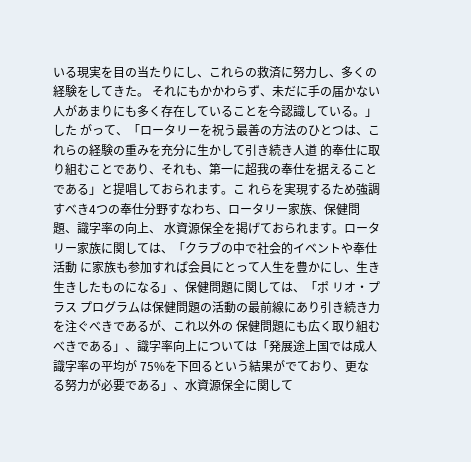いる現実を目の当たりにし、これらの救済に努力し、多くの経験をしてきた。 それにもかかわらず、未だに手の届かない人があまりにも多く存在していることを今認識している。」した がって、「ロータリーを祝う最善の方法のひとつは、これらの経験の重みを充分に生かして引き続き人道 的奉仕に取り組むことであり、それも、第一に超我の奉仕を据えることである」と提唱しておられます。こ れらを実現するため強調すべき4つの奉仕分野すなわち、ロータリー家族、保健問題、識字率の向上、 水資源保全を掲げておられます。ロータリー家族に関しては、「クラブの中で社会的イベントや奉仕活動 に家族も参加すれば会員にとって人生を豊かにし、生き生きしたものになる」、保健問題に関しては、「ポ リオ・プラス プログラムは保健問題の活動の最前線にあり引き続き力を注ぐべきであるが、これ以外の 保健問題にも広く取り組むべきである」、識字率向上については「発展途上国では成人識字率の平均が 75%を下回るという結果がでており、更なる努力が必要である」、水資源保全に関して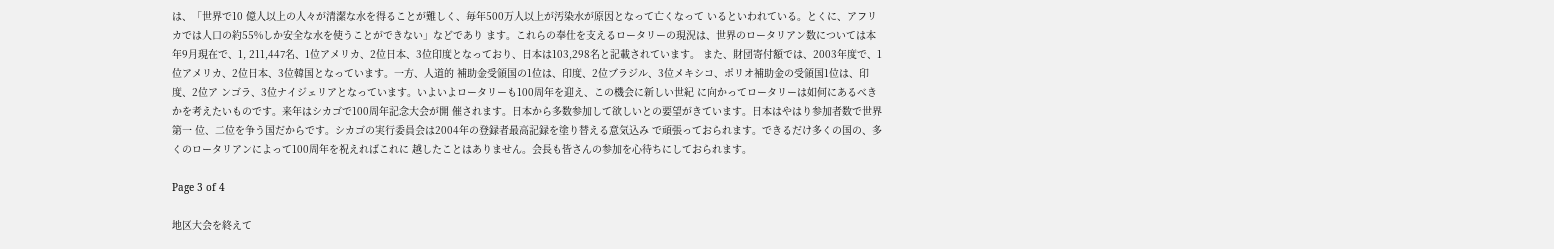は、「世界で10 億人以上の人々が清潔な水を得ることが難しく、毎年500万人以上が汚染水が原因となって亡くなって いるといわれている。とくに、アフリカでは人口の約55%しか安全な水を使うことができない」などであり ます。これらの奉仕を支えるロータリーの現況は、世界のロータリアン数については本年9月現在で、1, 211,447名、1位アメリカ、2位日本、3位印度となっており、日本は103,298名と記載されています。 また、財団寄付額では、2003年度で、1位アメリカ、2位日本、3位韓国となっています。一方、人道的 補助金受領国の1位は、印度、2位ブラジル、3位メキシコ、ポリオ補助金の受領国1位は、印度、2位ア ンゴラ、3位ナイジェリアとなっています。いよいよロータリーも100周年を迎え、この機会に新しい世紀 に向かってロータリーは如何にあるべきかを考えたいものです。来年はシカゴで100周年記念大会が開 催されます。日本から多数参加して欲しいとの要望がきています。日本はやはり参加者数で世界第一 位、二位を争う国だからです。シカゴの実行委員会は2004年の登録者最高記録を塗り替える意気込み で頑張っておられます。できるだけ多くの国の、多くのロータリアンによって100周年を祝えればこれに 越したことはありません。会長も皆さんの参加を心待ちにしておられます。

Page 3 of 4

地区大会を終えて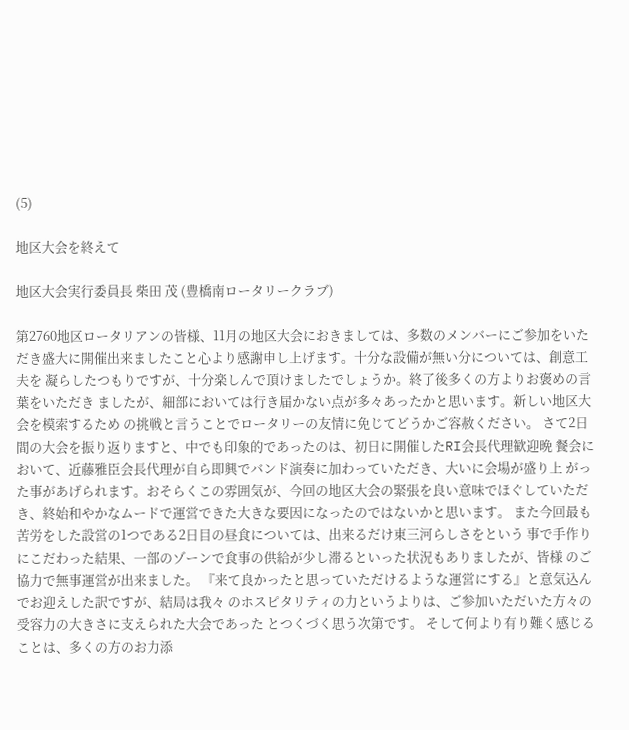(5)

地区大会を終えて

地区大会実行委員長 柴田 茂 (豊橋南ロータリークラブ)

第2760地区ロータリアンの皆様、11月の地区大会におきましては、多数のメンバーにご参加をいた だき盛大に開催出来ましたこと心より感謝申し上げます。十分な設備が無い分については、創意工夫を 凝らしたつもりですが、十分楽しんで頂けましたでしょうか。終了後多くの方よりお褒めの言葉をいただき ましたが、細部においては行き届かない点が多々あったかと思います。新しい地区大会を模索するため の挑戦と言うことでロータリーの友情に免じてどうかご容赦ください。 さて2日間の大会を振り返りますと、中でも印象的であったのは、初日に開催したRI会長代理歓迎晩 餐会において、近藤雅臣会長代理が自ら即興でバンド演奏に加わっていただき、大いに会場が盛り上 がった事があげられます。おそらくこの雰囲気が、今回の地区大会の緊張を良い意味でほぐしていただ き、終始和やかなムードで運営できた大きな要因になったのではないかと思います。 また今回最も苦労をした設営の1つである2日目の昼食については、出来るだけ東三河らしさをという 事で手作りにこだわった結果、一部のゾーンで食事の供給が少し滞るといった状況もありましたが、皆様 のご協力で無事運営が出来ました。 『来て良かったと思っていただけるような運営にする』と意気込んでお迎えした訳ですが、結局は我々 のホスピタリティの力というよりは、ご参加いただいた方々の受容力の大きさに支えられた大会であった とつくづく思う次第です。 そして何より有り難く感じることは、多くの方のお力添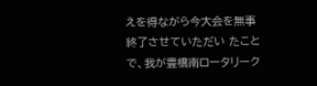えを得ながら今大会を無事終了させていただい たことで、我が豊橋南ロータリーク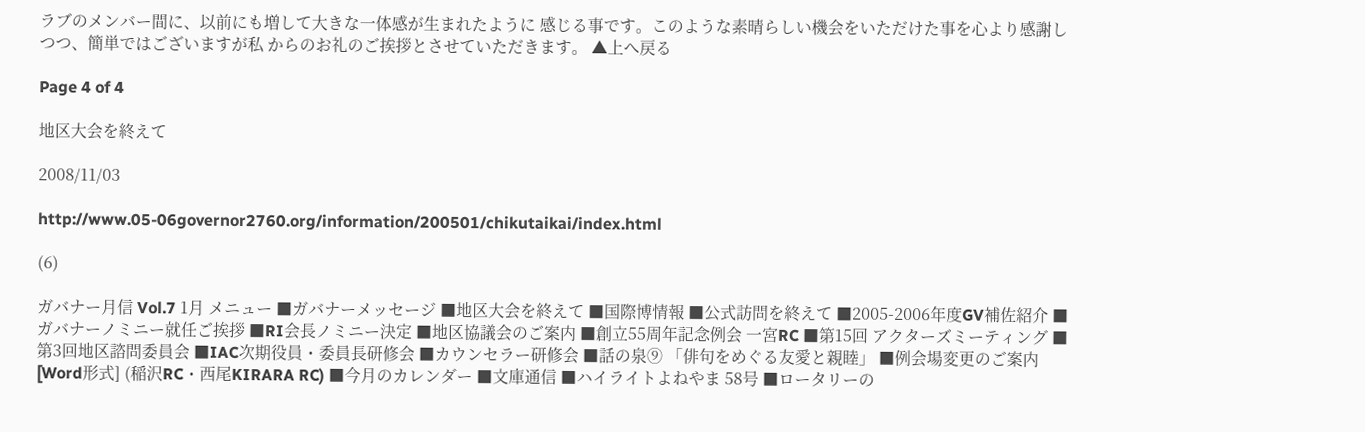ラブのメンバー間に、以前にも増して大きな一体感が生まれたように 感じる事です。このような素晴らしい機会をいただけた事を心より感謝しつつ、簡単ではございますが私 からのお礼のご挨拶とさせていただきます。 ▲上へ戻る

Page 4 of 4

地区大会を終えて

2008/11/03

http://www.05-06governor2760.org/information/200501/chikutaikai/index.html

(6)

ガバナー月信 Vol.7 1月 メニュー ■ガバナーメッセージ ■地区大会を終えて ■国際博情報 ■公式訪問を終えて ■2005-2006年度GV補佐紹介 ■ガバナーノミニー就任ご挨拶 ■RI会長ノミニー決定 ■地区協議会のご案内 ■創立55周年記念例会 一宮RC ■第15回 アクターズミーティング ■第3回地区諮問委員会 ■IAC次期役員・委員長研修会 ■カウンセラー研修会 ■話の泉⑨ 「俳句をめぐる友愛と親睦」 ■例会場変更のご案内 [Word形式] (稲沢RC・西尾KIRARA RC) ■今月のカレンダー ■文庫通信 ■ハイライトよねやま 58号 ■ロータリーの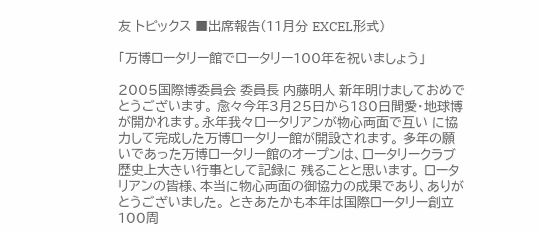友 トピックス ■出席報告(11月分 EXCEL形式)

「万博ロータリー館でロータリー100年を祝いましょう」

2005国際博委員会 委員長 内藤明人 新年明けましておめでとうございます。 愈々今年3月25日から180日間愛・地球博が開かれます。永年我々ロータリアンが物心両面で互い に協力して完成した万博ロータリー館が開設されます。 多年の願いであった万博ロータリー館のオープンは、ロータリークラブ歴史上大きい行事として記録に 残ることと思います。 ロータリアンの皆様、本当に物心両面の御協力の成果であり、ありがとうございました。 ときあたかも本年は国際ロータリー創立100周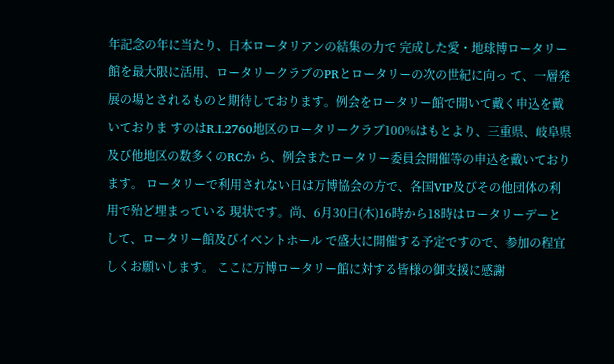年記念の年に当たり、日本ロータリアンの結集の力で 完成した愛・地球博ロータリー館を最大限に活用、ロータリークラブのPRとロータリーの次の世紀に向っ て、一層発展の場とされるものと期待しております。例会をロータリー館で開いて戴く申込を戴いておりま すのはR.I.2760地区のロータリークラブ100%はもとより、三重県、岐阜県及び他地区の数多くのRCか ら、例会またロータリー委員会開催等の申込を戴いております。 ロータリーで利用されない日は万博協会の方で、各国VIP及びその他団体の利用で殆ど埋まっている 現状です。尚、6月30日(木)16時から18時はロータリーデーとして、ロータリー館及びイベントホール で盛大に開催する予定ですので、参加の程宜しくお願いします。 ここに万博ロータリー館に対する皆様の御支援に感謝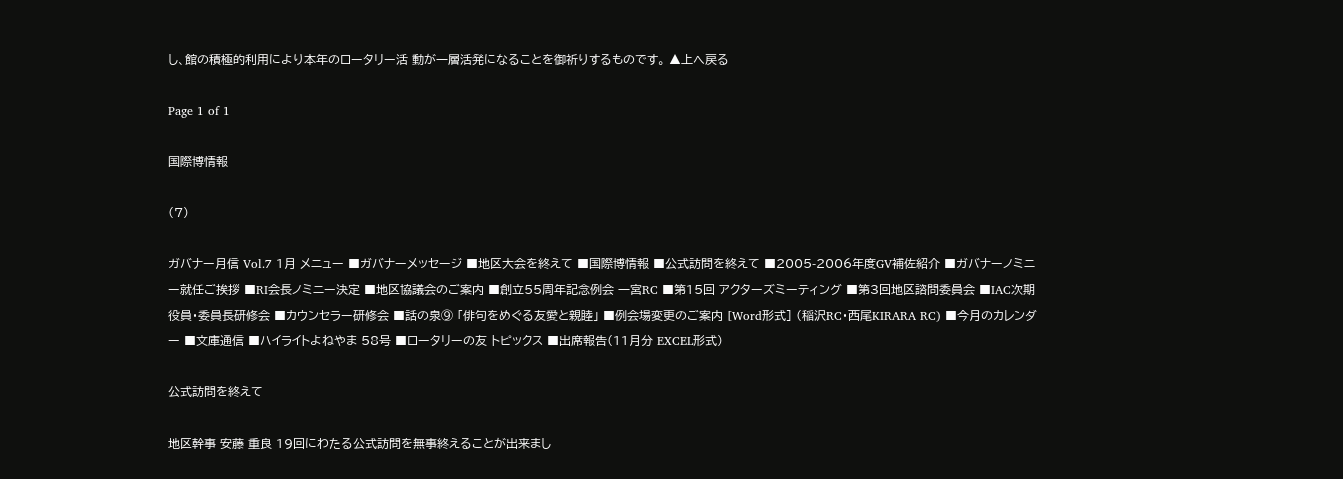し、館の積極的利用により本年のロータリー活 動が一層活発になることを御祈りするものです。 ▲上へ戻る

Page 1 of 1

国際博情報

(7)

ガバナー月信 Vol.7 1月 メニュー ■ガバナーメッセージ ■地区大会を終えて ■国際博情報 ■公式訪問を終えて ■2005-2006年度GV補佐紹介 ■ガバナーノミニー就任ご挨拶 ■RI会長ノミニー決定 ■地区協議会のご案内 ■創立55周年記念例会 一宮RC ■第15回 アクターズミーティング ■第3回地区諮問委員会 ■IAC次期役員・委員長研修会 ■カウンセラー研修会 ■話の泉⑨ 「俳句をめぐる友愛と親睦」 ■例会場変更のご案内 [Word形式] (稲沢RC・西尾KIRARA RC) ■今月のカレンダー ■文庫通信 ■ハイライトよねやま 58号 ■ロータリーの友 トピックス ■出席報告(11月分 EXCEL形式)

公式訪問を終えて

地区幹事 安藤 重良 19回にわたる公式訪問を無事終えることが出来まし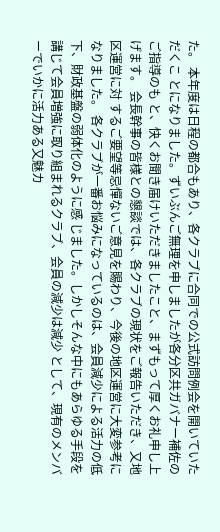た。 本年度は日程の都合もあり、各クラブに合同での公式訪問例会を開いていただくこ とになりました。ずいぶんご無理を申しましたが各分区共ガバナー補佐のご指導のも と、快くお聞き届けいただきましたこと、まずもって厚くお礼申し上げます。 会長幹事の皆様との懇談では、各クラブの現状をご報告いただき、又地区運営に対 するご要望等忌憚ないご意見を賜わり、今後の地区運営に大変参考になりました。 各クラブが一番お悩みになっているのは、会員減少による活力の低下、財政基盤の弱体化のように感 じました。しかしそんな中にもあらゆる手段を講じて会員増強に取り組まれるクラブ、会員の減少は減少 として、現有のメンバーでいかに活力ある又魅カ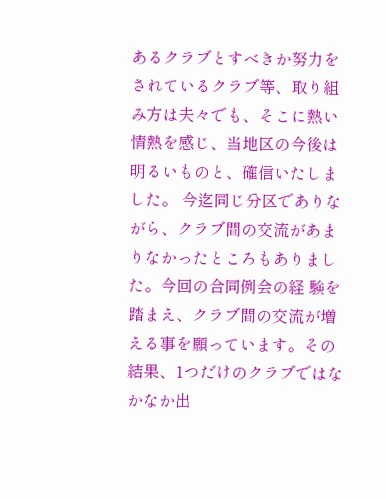あるクラブとすべきか努力をされているクラブ等、取り組 み方は夫々でも、そこに熱い情熱を感じ、当地区の今後は明るいものと、確信いたしました。 今迄同じ分区でありながら、クラブ間の交流があまりなかったところもありました。今回の合同例会の経 験を踏まえ、クラブ間の交流が増える事を願っています。その結果、1つだけのクラブではなかなか出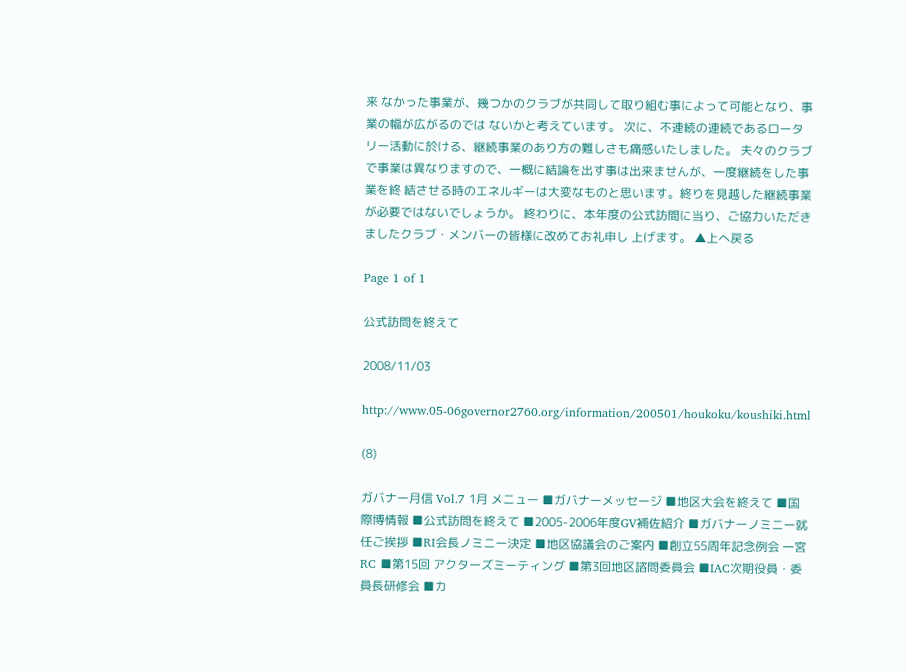来 なかった事業が、幾つかのクラブが共同して取り組む事によって可能となり、事業の幅が広がるのでは ないかと考えています。 次に、不連続の連続であるロータリー活動に於ける、継続事業のあり方の難しさも痛感いたしました。 夫々のクラブで事業は異なりますので、一概に結論を出す事は出来ませんが、一度継続をした事業を終 結させる時のエネルギーは大変なものと思います。終りを見越した継続事業が必要ではないでしょうか。 終わりに、本年度の公式訪間に当り、ご協力いただきましたクラブ・メンバーの皆様に改めてお礼申し 上げます。 ▲上へ戻る

Page 1 of 1

公式訪問を終えて

2008/11/03

http://www.05-06governor2760.org/information/200501/houkoku/koushiki.html

(8)

ガバナー月信 Vol.7 1月 メニュー ■ガバナーメッセージ ■地区大会を終えて ■国際博情報 ■公式訪問を終えて ■2005-2006年度GV補佐紹介 ■ガバナーノミニー就任ご挨拶 ■RI会長ノミニー決定 ■地区協議会のご案内 ■創立55周年記念例会 一宮RC ■第15回 アクターズミーティング ■第3回地区諮問委員会 ■IAC次期役員・委員長研修会 ■カ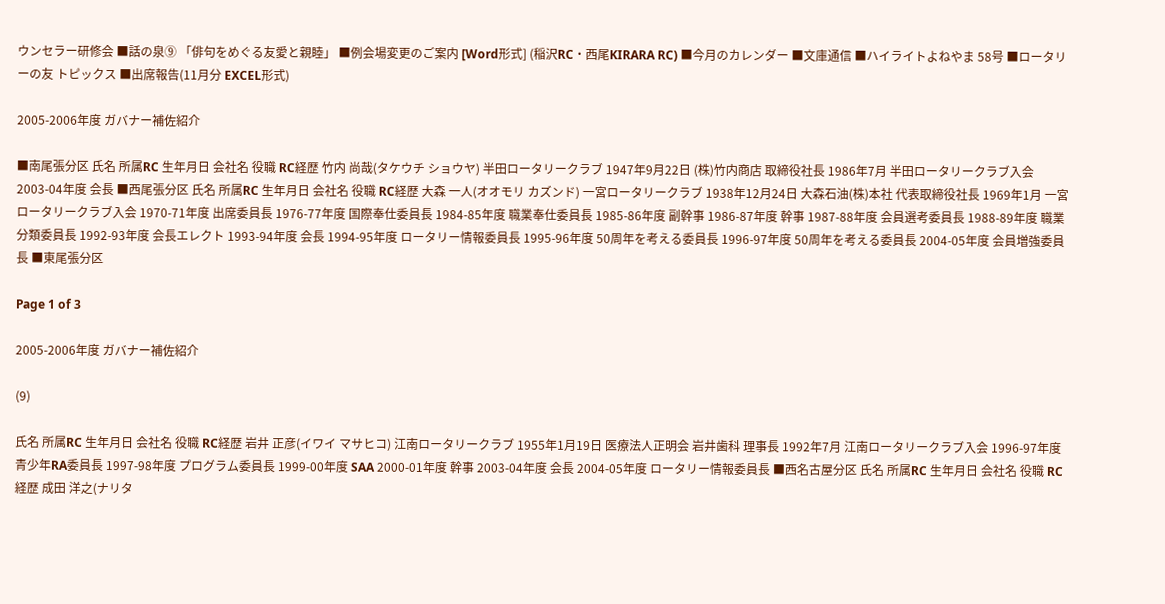ウンセラー研修会 ■話の泉⑨ 「俳句をめぐる友愛と親睦」 ■例会場変更のご案内 [Word形式] (稲沢RC・西尾KIRARA RC) ■今月のカレンダー ■文庫通信 ■ハイライトよねやま 58号 ■ロータリーの友 トピックス ■出席報告(11月分 EXCEL形式)

2005-2006年度 ガバナー補佐紹介

■南尾張分区 氏名 所属RC 生年月日 会社名 役職 RC経歴 竹内 尚哉(タケウチ ショウヤ) 半田ロータリークラブ 1947年9月22日 (株)竹内商店 取締役社長 1986年7月 半田ロータリークラブ入会 2003-04年度 会長 ■西尾張分区 氏名 所属RC 生年月日 会社名 役職 RC経歴 大森 一人(オオモリ カズンド) 一宮ロータリークラブ 1938年12月24日 大森石油(株)本社 代表取締役社長 1969年1月 一宮ロータリークラブ入会 1970-71年度 出席委員長 1976-77年度 国際奉仕委員長 1984-85年度 職業奉仕委員長 1985-86年度 副幹事 1986-87年度 幹事 1987-88年度 会員選考委員長 1988-89年度 職業分類委員長 1992-93年度 会長エレクト 1993-94年度 会長 1994-95年度 ロータリー情報委員長 1995-96年度 50周年を考える委員長 1996-97年度 50周年を考える委員長 2004-05年度 会員増強委員長 ■東尾張分区

Page 1 of 3

2005-2006年度 ガバナー補佐紹介

(9)

氏名 所属RC 生年月日 会社名 役職 RC経歴 岩井 正彦(イワイ マサヒコ) 江南ロータリークラブ 1955年1月19日 医療法人正明会 岩井歯科 理事長 1992年7月 江南ロータリークラブ入会 1996-97年度 青少年RA委員長 1997-98年度 プログラム委員長 1999-00年度 SAA 2000-01年度 幹事 2003-04年度 会長 2004-05年度 ロータリー情報委員長 ■西名古屋分区 氏名 所属RC 生年月日 会社名 役職 RC経歴 成田 洋之(ナリタ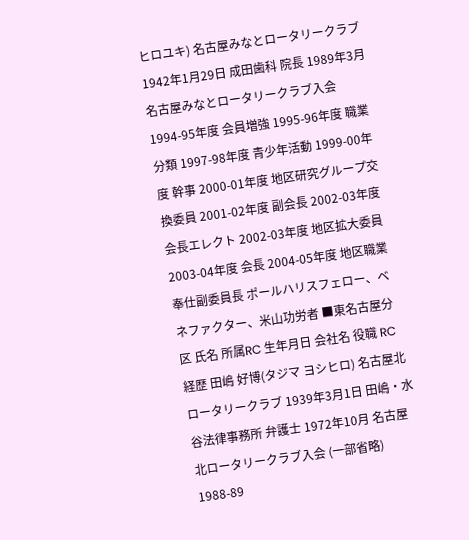ヒロユキ) 名古屋みなとロータリークラブ 1942年1月29日 成田歯科 院長 1989年3月 名古屋みなとロータリークラブ入会 1994-95年度 会員増強 1995-96年度 職業分類 1997-98年度 青少年活動 1999-00年度 幹事 2000-01年度 地区研究グループ交換委員 2001-02年度 副会長 2002-03年度 会長エレクト 2002-03年度 地区拡大委員 2003-04年度 会長 2004-05年度 地区職業奉仕副委員長 ポールハリスフェロー、ベネファクター、米山功労者 ■東名古屋分区 氏名 所属RC 生年月日 会社名 役職 RC経歴 田嶋 好博(タジマ ヨシヒロ) 名古屋北ロータリークラブ 1939年3月1日 田嶋・水谷法律事務所 弁護士 1972年10月 名古屋北ロータリークラブ入会 (一部省略) 1988-89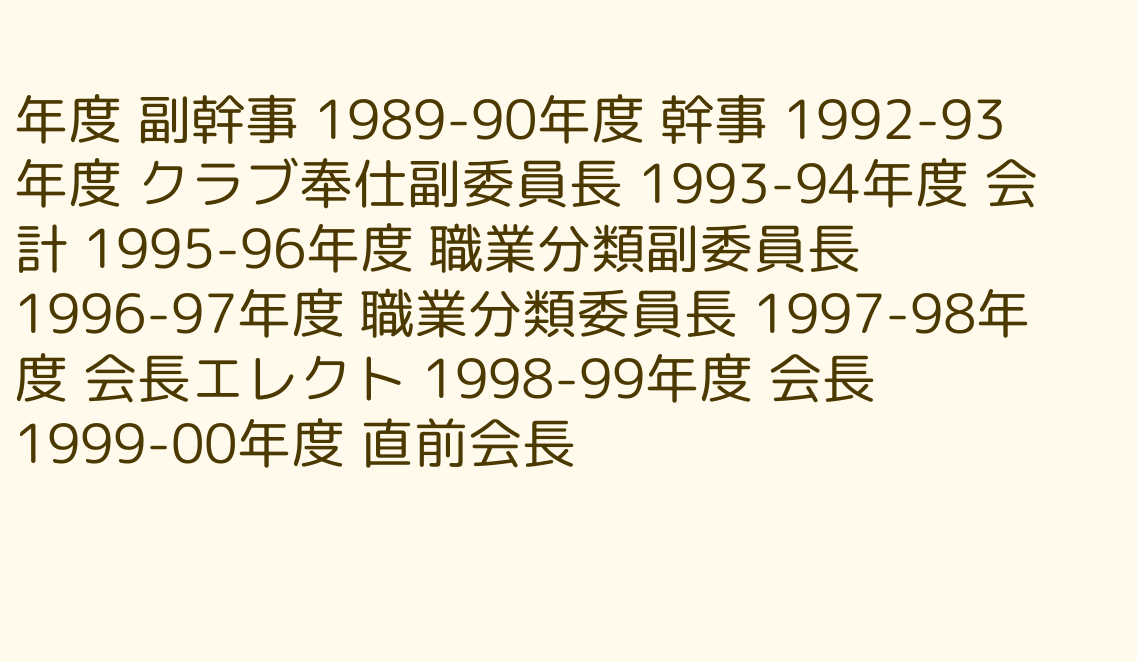年度 副幹事 1989-90年度 幹事 1992-93年度 クラブ奉仕副委員長 1993-94年度 会計 1995-96年度 職業分類副委員長 1996-97年度 職業分類委員長 1997-98年度 会長エレクト 1998-99年度 会長 1999-00年度 直前会長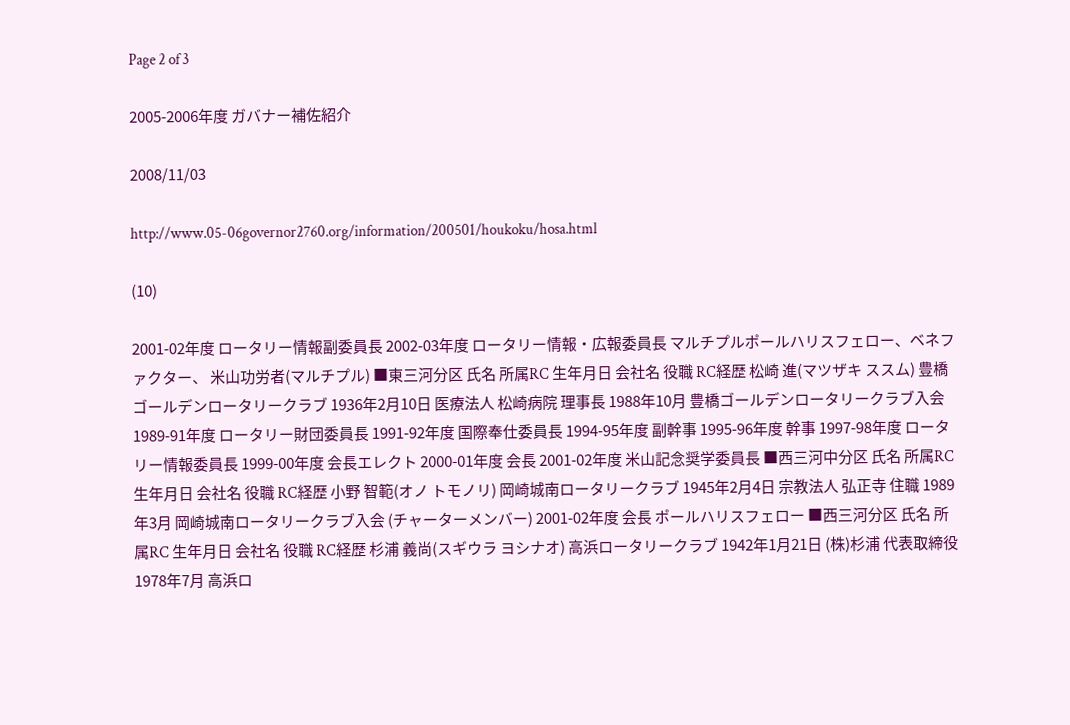Page 2 of 3

2005-2006年度 ガバナー補佐紹介

2008/11/03

http://www.05-06governor2760.org/information/200501/houkoku/hosa.html

(10)

2001-02年度 ロータリー情報副委員長 2002-03年度 ロータリー情報・広報委員長 マルチプルポールハリスフェロー、ベネファクター、 米山功労者(マルチプル) ■東三河分区 氏名 所属RC 生年月日 会社名 役職 RC経歴 松崎 進(マツザキ ススム) 豊橋ゴールデンロータリークラブ 1936年2月10日 医療法人 松崎病院 理事長 1988年10月 豊橋ゴールデンロータリークラブ入会 1989-91年度 ロータリー財団委員長 1991-92年度 国際奉仕委員長 1994-95年度 副幹事 1995-96年度 幹事 1997-98年度 ロータリー情報委員長 1999-00年度 会長エレクト 2000-01年度 会長 2001-02年度 米山記念奨学委員長 ■西三河中分区 氏名 所属RC 生年月日 会社名 役職 RC経歴 小野 智範(オノ トモノリ) 岡崎城南ロータリークラブ 1945年2月4日 宗教法人 弘正寺 住職 1989年3月 岡崎城南ロータリークラブ入会 (チャーターメンバー) 2001-02年度 会長 ポールハリスフェロー ■西三河分区 氏名 所属RC 生年月日 会社名 役職 RC経歴 杉浦 義尚(スギウラ ヨシナオ) 高浜ロータリークラブ 1942年1月21日 (株)杉浦 代表取締役 1978年7月 高浜ロ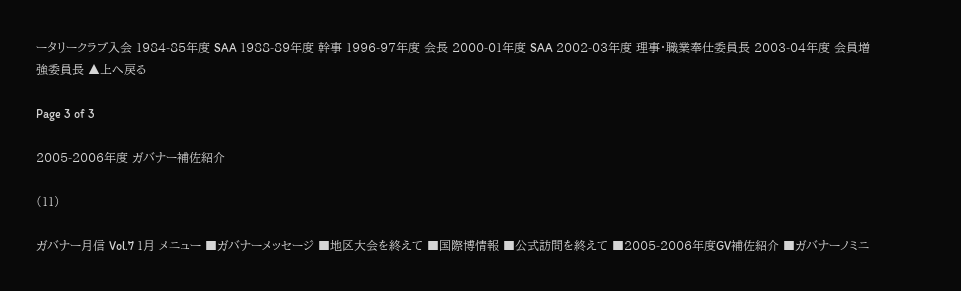ータリークラブ入会 1984-85年度 SAA 1988-89年度 幹事 1996-97年度 会長 2000-01年度 SAA 2002-03年度 理事・職業奉仕委員長 2003-04年度 会員増強委員長 ▲上へ戻る

Page 3 of 3

2005-2006年度 ガバナー補佐紹介

(11)

ガバナー月信 Vol.7 1月 メニュー ■ガバナーメッセージ ■地区大会を終えて ■国際博情報 ■公式訪問を終えて ■2005-2006年度GV補佐紹介 ■ガバナーノミニ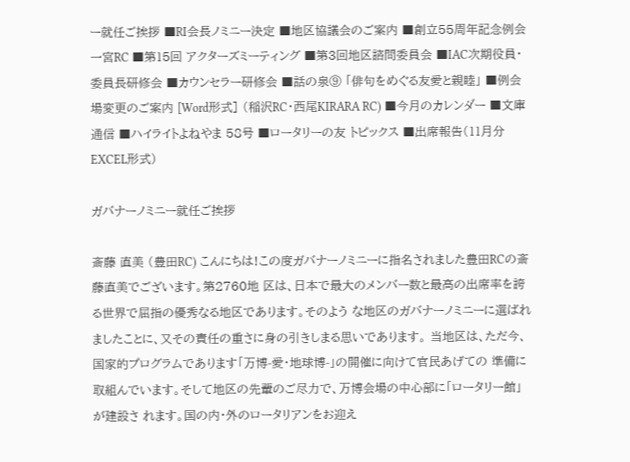ー就任ご挨拶 ■RI会長ノミニー決定 ■地区協議会のご案内 ■創立55周年記念例会 一宮RC ■第15回 アクターズミーティング ■第3回地区諮問委員会 ■IAC次期役員・委員長研修会 ■カウンセラー研修会 ■話の泉⑨ 「俳句をめぐる友愛と親睦」 ■例会場変更のご案内 [Word形式] (稲沢RC・西尾KIRARA RC) ■今月のカレンダー ■文庫通信 ■ハイライトよねやま 58号 ■ロータリーの友 トピックス ■出席報告(11月分 EXCEL形式)

ガバナーノミニー就任ご挨拶

斎藤 直美 (豊田RC) こんにちは!この度ガバナーノミニーに指名されました豊田RCの斎藤直美でございます。第2760地 区は、日本で最大のメンバー数と最高の出席率を誇る世界で屈指の優秀なる地区であります。そのよう な地区のガバナーノミニーに選ばれましたことに、又その責任の重さに身の引きしまる思いであります。 当地区は、ただ今、国家的プログラムであります「万博-愛・地球博-」の開催に向けて官民あげての 準備に取組んでいます。そして地区の先輩のご尽力で、万博会場の中心部に「ロータリー館」が建設さ れます。国の内・外のロータリアンをお迎え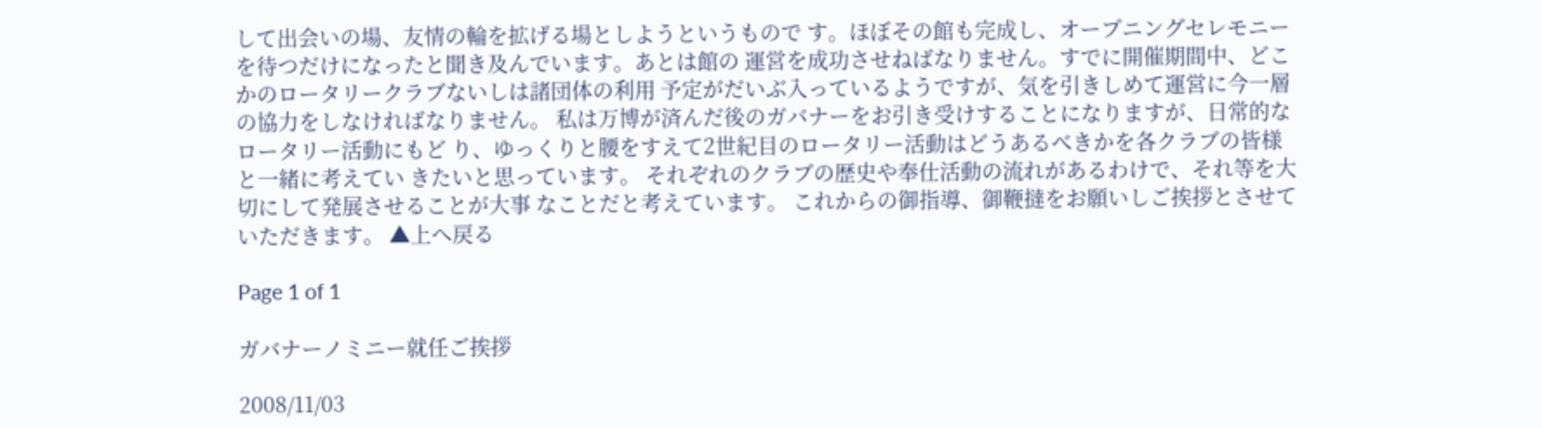して出会いの場、友情の輪を拡げる場としようというもので す。ほぼその館も完成し、オープニングセレモニーを待つだけになったと聞き及んでいます。あとは館の 運営を成功させねばなりません。すでに開催期間中、どこかのロータリークラブないしは諸団体の利用 予定がだいぶ入っているようですが、気を引きしめて運営に今一層の協力をしなければなりません。 私は万博が済んだ後のガバナーをお引き受けすることになりますが、日常的なロータリー活動にもど り、ゆっくりと腰をすえて2世紀目のロータリー活動はどうあるべきかを各クラブの皆様と一緒に考えてい きたいと思っています。 それぞれのクラブの歴史や奉仕活動の流れがあるわけで、それ等を大切にして発展させることが大事 なことだと考えています。 これからの御指導、御鞭撻をお願いしご挨拶とさせていただきます。 ▲上へ戻る

Page 1 of 1

ガバナーノミニー就任ご挨拶

2008/11/03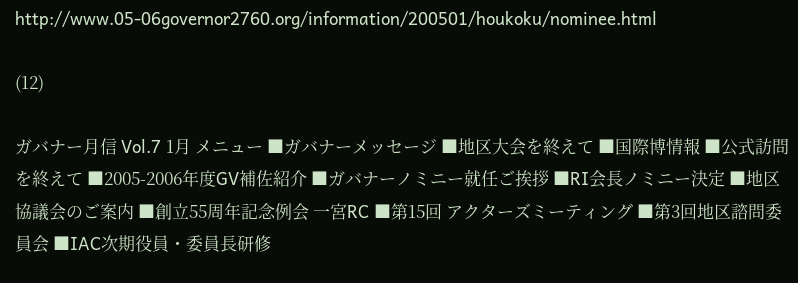http://www.05-06governor2760.org/information/200501/houkoku/nominee.html

(12)

ガバナー月信 Vol.7 1月 メニュー ■ガバナーメッセージ ■地区大会を終えて ■国際博情報 ■公式訪問を終えて ■2005-2006年度GV補佐紹介 ■ガバナーノミニー就任ご挨拶 ■RI会長ノミニー決定 ■地区協議会のご案内 ■創立55周年記念例会 一宮RC ■第15回 アクターズミーティング ■第3回地区諮問委員会 ■IAC次期役員・委員長研修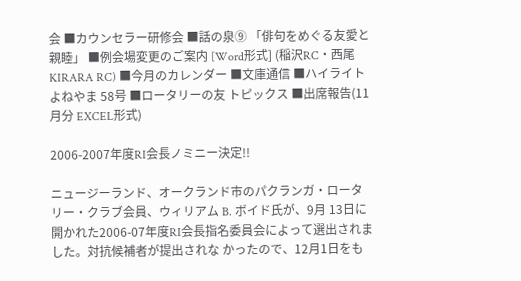会 ■カウンセラー研修会 ■話の泉⑨ 「俳句をめぐる友愛と親睦」 ■例会場変更のご案内 [Word形式] (稲沢RC・西尾KIRARA RC) ■今月のカレンダー ■文庫通信 ■ハイライトよねやま 58号 ■ロータリーの友 トピックス ■出席報告(11月分 EXCEL形式)

2006-2007年度RI会長ノミニー決定!!

ニュージーランド、オークランド市のパクランガ・ロータリー・クラブ会員、ウィリアム B. ボイド氏が、9月 13日に開かれた2006-07年度RI会長指名委員会によって選出されました。対抗候補者が提出されな かったので、12月1日をも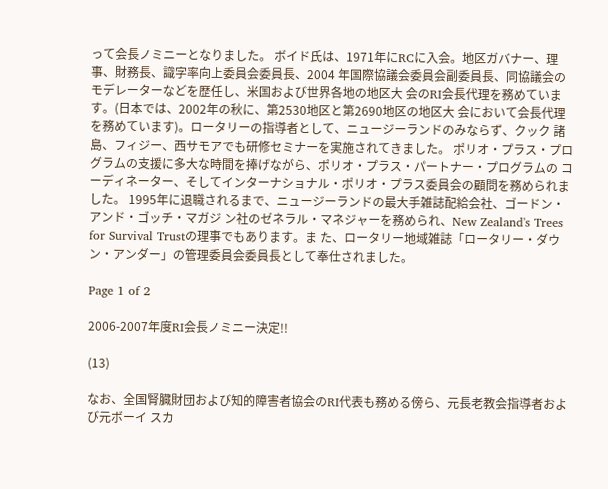って会長ノミニーとなりました。 ボイド氏は、1971年にRCに入会。地区ガバナー、理事、財務長、識字率向上委員会委員長、2004 年国際協議会委員会副委員長、同協議会のモデレーターなどを歴任し、米国および世界各地の地区大 会のRI会長代理を務めています。(日本では、2002年の秋に、第2530地区と第2690地区の地区大 会において会長代理を務めています)。ロータリーの指導者として、ニュージーランドのみならず、クック 諸島、フィジー、西サモアでも研修セミナーを実施されてきました。 ポリオ・プラス・プログラムの支援に多大な時間を捧げながら、ポリオ・プラス・パートナー・プログラムの コーディネーター、そしてインターナショナル・ポリオ・プラス委員会の顧問を務められました。 1995年に退職されるまで、ニュージーランドの最大手雑誌配給会社、ゴードン・アンド・ゴッチ・マガジ ン社のゼネラル・マネジャーを務められ、New Zealand's Trees for Survival Trustの理事でもあります。ま た、ロータリー地域雑誌「ロータリー・ダウン・アンダー」の管理委員会委員長として奉仕されました。

Page 1 of 2

2006-2007年度RI会長ノミニー決定!!

(13)

なお、全国腎臓財団および知的障害者協会のRI代表も務める傍ら、元長老教会指導者および元ボーイ スカ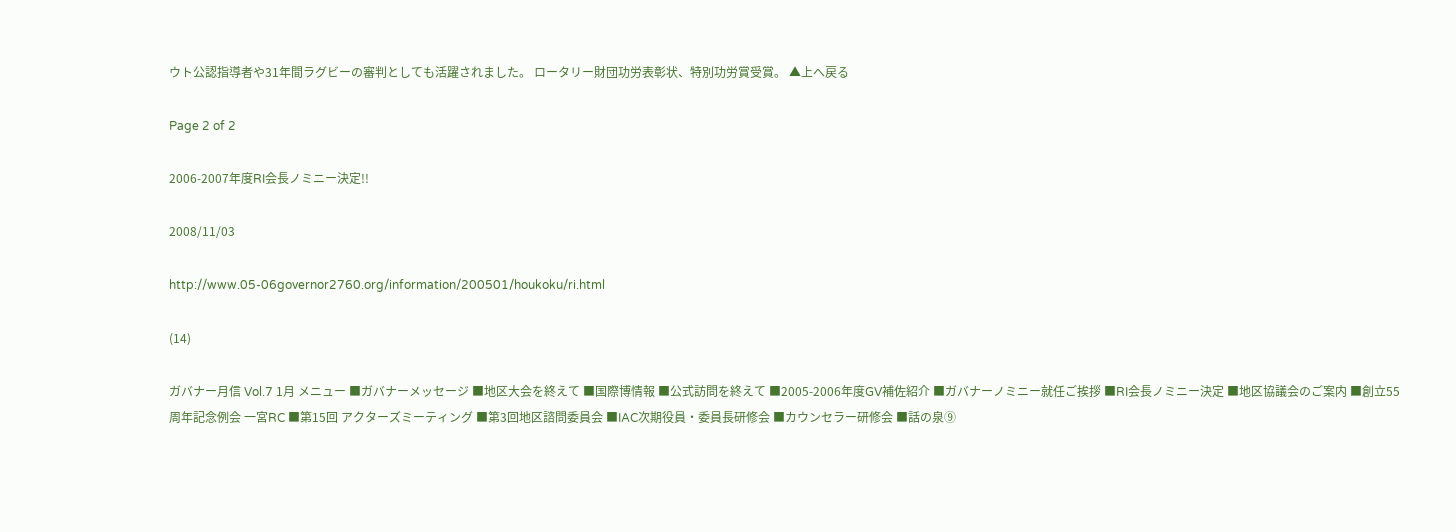ウト公認指導者や31年間ラグビーの審判としても活躍されました。 ロータリー財団功労表彰状、特別功労賞受賞。 ▲上へ戻る

Page 2 of 2

2006-2007年度RI会長ノミニー決定!!

2008/11/03

http://www.05-06governor2760.org/information/200501/houkoku/ri.html

(14)

ガバナー月信 Vol.7 1月 メニュー ■ガバナーメッセージ ■地区大会を終えて ■国際博情報 ■公式訪問を終えて ■2005-2006年度GV補佐紹介 ■ガバナーノミニー就任ご挨拶 ■RI会長ノミニー決定 ■地区協議会のご案内 ■創立55周年記念例会 一宮RC ■第15回 アクターズミーティング ■第3回地区諮問委員会 ■IAC次期役員・委員長研修会 ■カウンセラー研修会 ■話の泉⑨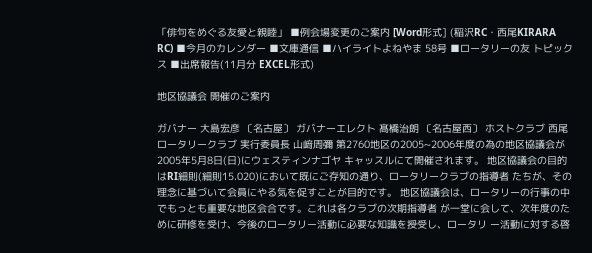「俳句をめぐる友愛と親睦」 ■例会場変更のご案内 [Word形式] (稲沢RC・西尾KIRARA RC) ■今月のカレンダー ■文庫通信 ■ハイライトよねやま 58号 ■ロータリーの友 トピックス ■出席報告(11月分 EXCEL形式)

地区協議会 開催のご案内

ガバナー 大島宏彦 〔名古屋〕 ガバナーエレクト 髙橋治朗 〔名古屋西〕 ホストクラブ 西尾ロータリークラブ 実行委員長 山﨑周彌 第2760地区の2005~2006年度の為の地区協議会が2005年5月8日(日)にウェスティンナゴヤ キャッスルにて開催されます。 地区協議会の目的はRI細則(細則15.020)において既にご存知の通り、ロータリークラブの指導者 たちが、その理念に基づいて会員にやる気を促すことが目的です。 地区協議会は、ロータリーの行事の中でもっとも重要な地区会合です。これは各クラブの次期指導者 が一堂に会して、次年度のために研修を受け、今後のロータリー活動に必要な知識を授受し、ロータリ ー活動に対する啓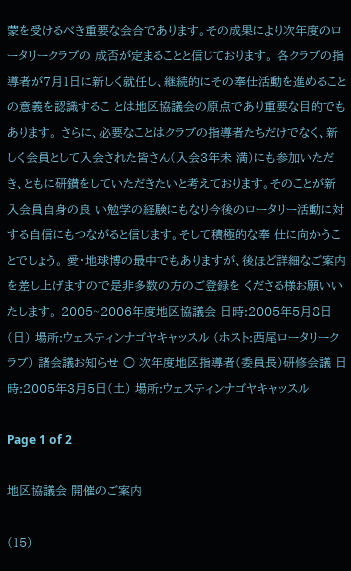蒙を受けるべき重要な会合であります。その成果により次年度のロータリークラブの 成否が定まることと信じております。 各クラブの指導者が7月1日に新しく就任し、継続的にその奉仕活動を進めることの意義を認識するこ とは地区協議会の原点であり重要な目的でもあります。 さらに、必要なことはクラブの指導者たちだけでなく、新しく会員として入会された皆さん(入会3年未 満)にも参加いただき、ともに研鑚をしていただきたいと考えております。そのことが新入会員自身の良 い勉学の経験にもなり今後のロータリー活動に対する自信にもつながると信じます。そして積極的な奉 仕に向かうことでしょう。 愛・地球博の最中でもありますが、後ほど詳細なご案内を差し上げますので是非多数の方のご登録を くださる様お願いいたします。 2005~2006年度地区協議会 日時:2005年5月8日(日) 場所:ウェスティンナゴヤキャッスル (ホスト:西尾ロータリークラブ) 諸会議お知らせ ○ 次年度地区指導者(委員長)研修会議 日時:2005年3月5日(土) 場所:ウェスティンナゴヤキャッスル

Page 1 of 2

地区協議会 開催のご案内

(15)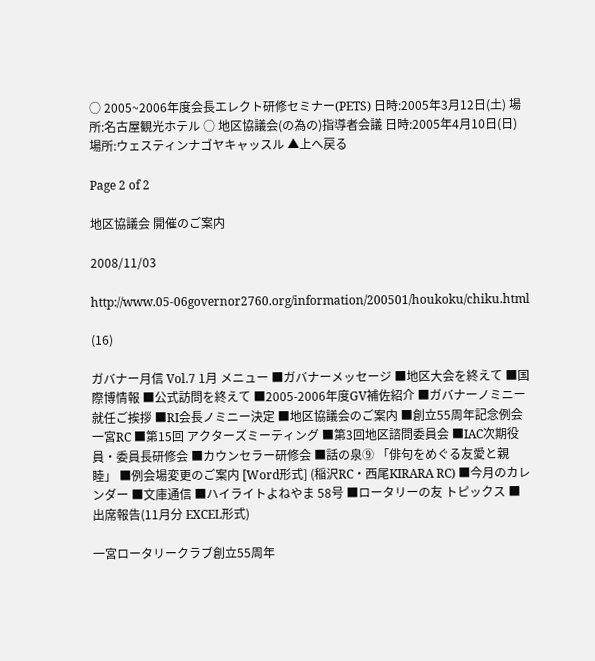○ 2005~2006年度会長エレクト研修セミナー(PETS) 日時:2005年3月12日(土) 場所:名古屋観光ホテル ○ 地区協議会(の為の)指導者会議 日時:2005年4月10日(日) 場所:ウェスティンナゴヤキャッスル ▲上へ戻る

Page 2 of 2

地区協議会 開催のご案内

2008/11/03

http://www.05-06governor2760.org/information/200501/houkoku/chiku.html

(16)

ガバナー月信 Vol.7 1月 メニュー ■ガバナーメッセージ ■地区大会を終えて ■国際博情報 ■公式訪問を終えて ■2005-2006年度GV補佐紹介 ■ガバナーノミニー就任ご挨拶 ■RI会長ノミニー決定 ■地区協議会のご案内 ■創立55周年記念例会 一宮RC ■第15回 アクターズミーティング ■第3回地区諮問委員会 ■IAC次期役員・委員長研修会 ■カウンセラー研修会 ■話の泉⑨ 「俳句をめぐる友愛と親睦」 ■例会場変更のご案内 [Word形式] (稲沢RC・西尾KIRARA RC) ■今月のカレンダー ■文庫通信 ■ハイライトよねやま 58号 ■ロータリーの友 トピックス ■出席報告(11月分 EXCEL形式)

一宮ロータリークラブ創立55周年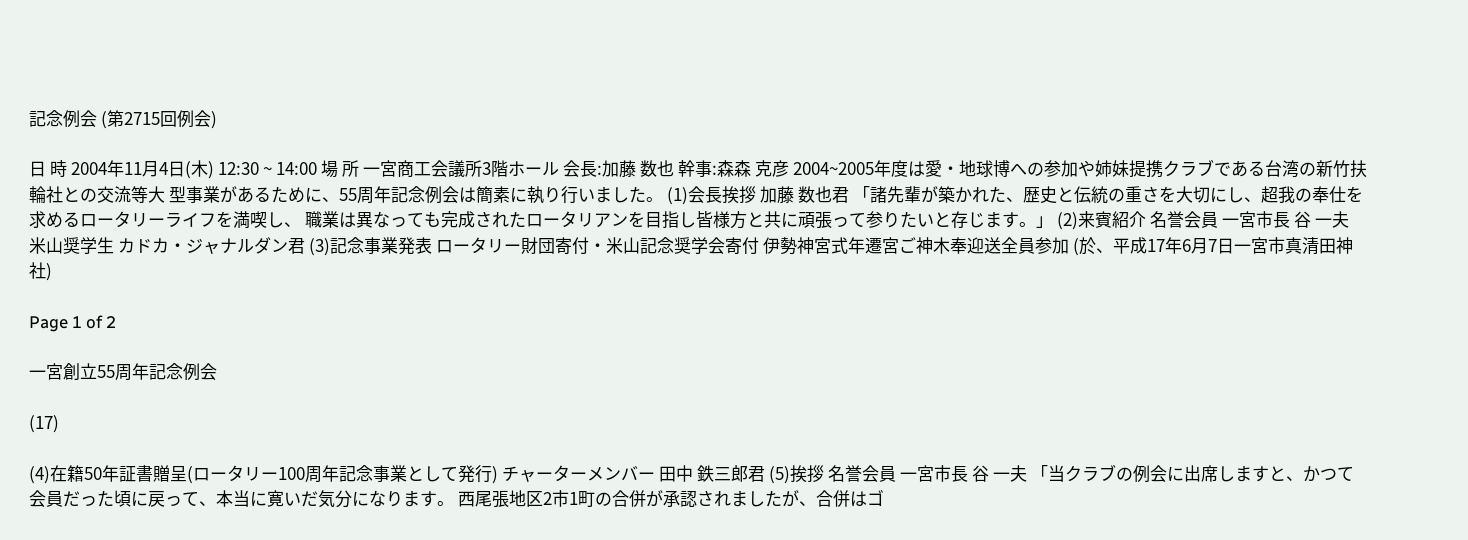記念例会 (第2715回例会)

日 時 2004年11月4日(木) 12:30 ~ 14:00 場 所 一宮商工会議所3階ホール 会長:加藤 数也 幹事:森森 克彦 2004~2005年度は愛・地球博への参加や姉妹提携クラブである台湾の新竹扶輪社との交流等大 型事業があるために、55周年記念例会は簡素に執り行いました。 (1)会長挨拶 加藤 数也君 「諸先輩が築かれた、歴史と伝統の重さを大切にし、超我の奉仕を求めるロータリーライフを満喫し、 職業は異なっても完成されたロータリアンを目指し皆様方と共に頑張って参りたいと存じます。」 (2)来賓紹介 名誉会員 一宮市長 谷 一夫 米山奨学生 カドカ・ジャナルダン君 (3)記念事業発表 ロータリー財団寄付・米山記念奨学会寄付 伊勢神宮式年遷宮ご神木奉迎送全員参加 (於、平成17年6月7日一宮市真清田神社)

Page 1 of 2

一宮創立55周年記念例会

(17)

(4)在籍50年証書贈呈(ロータリー100周年記念事業として発行) チャーターメンバー 田中 鉄三郎君 (5)挨拶 名誉会員 一宮市長 谷 一夫 「当クラブの例会に出席しますと、かつて会員だった頃に戻って、本当に寛いだ気分になります。 西尾張地区2市1町の合併が承認されましたが、合併はゴ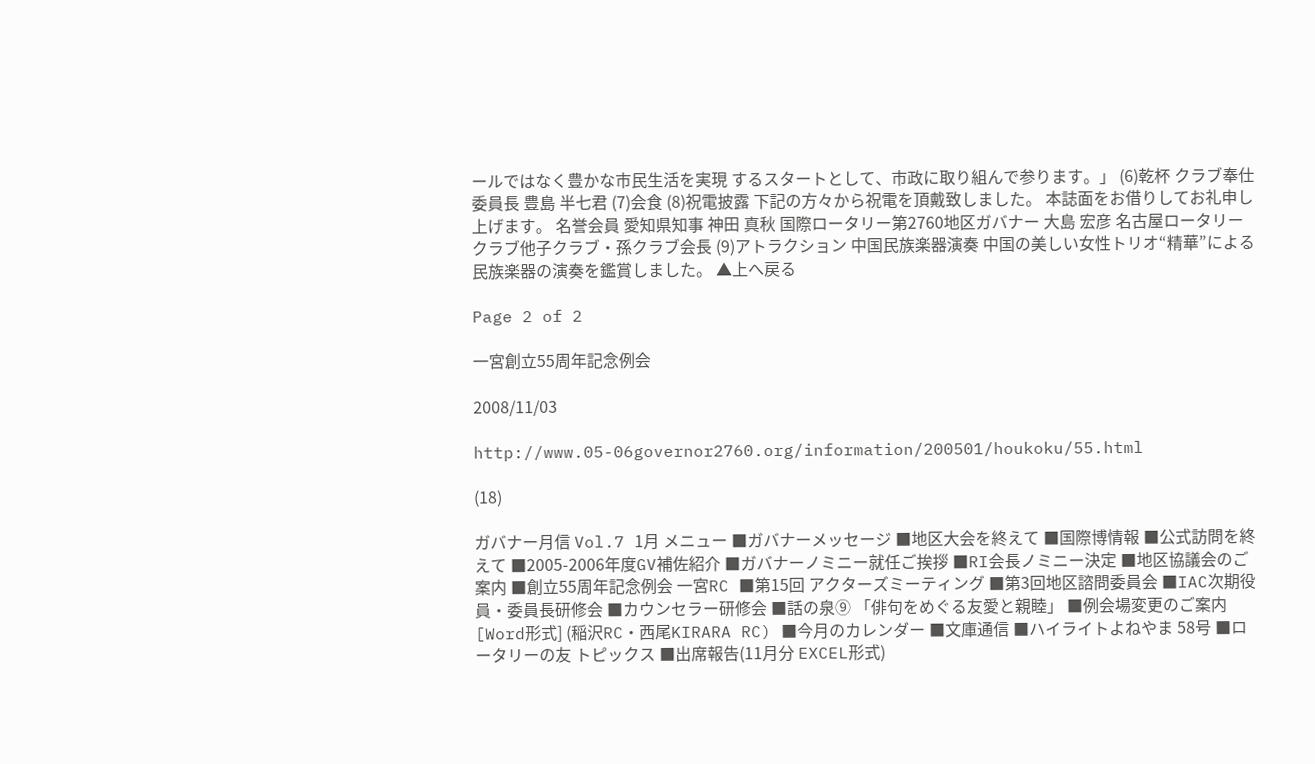ールではなく豊かな市民生活を実現 するスタートとして、市政に取り組んで参ります。」 (6)乾杯 クラブ奉仕委員長 豊島 半七君 (7)会食 (8)祝電披露 下記の方々から祝電を頂戴致しました。 本誌面をお借りしてお礼申し上げます。 名誉会員 愛知県知事 神田 真秋 国際ロータリー第2760地区ガバナー 大島 宏彦 名古屋ロータリークラブ他子クラブ・孫クラブ会長 (9)アトラクション 中国民族楽器演奏 中国の美しい女性トリオ“精華”による民族楽器の演奏を鑑賞しました。 ▲上へ戻る

Page 2 of 2

一宮創立55周年記念例会

2008/11/03

http://www.05-06governor2760.org/information/200501/houkoku/55.html

(18)

ガバナー月信 Vol.7 1月 メニュー ■ガバナーメッセージ ■地区大会を終えて ■国際博情報 ■公式訪問を終えて ■2005-2006年度GV補佐紹介 ■ガバナーノミニー就任ご挨拶 ■RI会長ノミニー決定 ■地区協議会のご案内 ■創立55周年記念例会 一宮RC ■第15回 アクターズミーティング ■第3回地区諮問委員会 ■IAC次期役員・委員長研修会 ■カウンセラー研修会 ■話の泉⑨ 「俳句をめぐる友愛と親睦」 ■例会場変更のご案内 [Word形式] (稲沢RC・西尾KIRARA RC) ■今月のカレンダー ■文庫通信 ■ハイライトよねやま 58号 ■ロータリーの友 トピックス ■出席報告(11月分 EXCEL形式)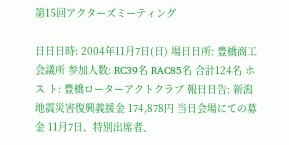第15回アクターズミーティング

日日日時: 2004年11月7日(日) 場日日所: 豊橋商工会議所 参加人数: RC39名 RAC85名 合計124名 ホ ス ト: 豊橋ローターアクトクラブ 報日日告: 新潟地震災害復興義援金 174,878円 当日会場にての募金 11月7日、特別出席者、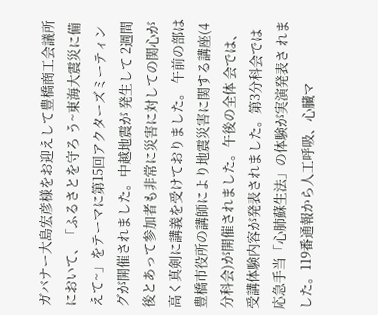ガバナー大島宏彦様をお迎えして豊橋商工会議所において、「ふるさとを守ろ う~東海大震災に備えて~」をテーマに第15回アクターズミーティングが開催されました。中越地震が 発生して 2週間後とあって参加者も非常に災害に対しての関心が高く真剣に講義を受けておりました。 午前の部は豊橋市役所の講師により地震災害に関する講座(4分科会)が開催されました。午後の全体 会では、受講体験内容が発表されました。第3分科会では応急手当「心肺蘇生法」の体験が実演発表さ れました。119番通報から人工呼吸、心臓マ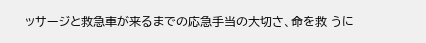ッサージと救急車が来るまでの応急手当の大切さ、命を救 うに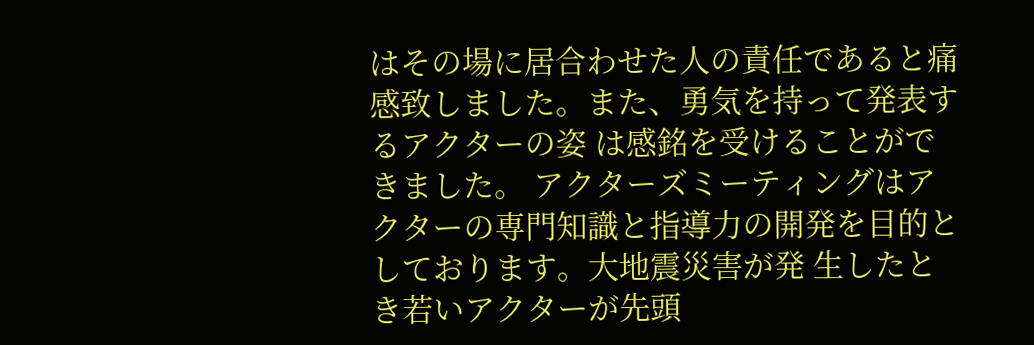はその場に居合わせた人の責任であると痛感致しました。また、勇気を持って発表するアクターの姿 は感銘を受けることができました。 アクターズミーティングはアクターの専門知識と指導力の開発を目的としております。大地震災害が発 生したとき若いアクターが先頭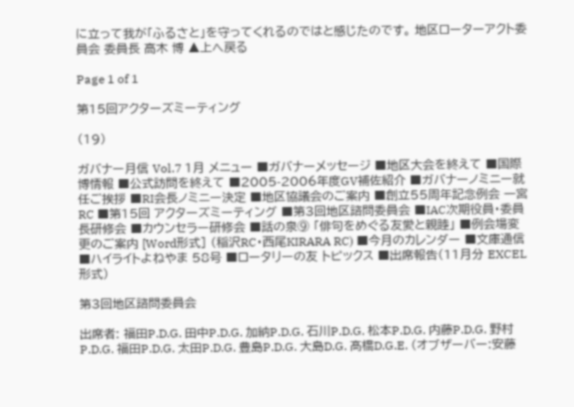に立って我が「ふるさと」を守ってくれるのではと感じたのです。 地区ローターアクト委員会 委員長 高木 博 ▲上へ戻る

Page 1 of 1

第15回アクターズミーティング

(19)

ガバナー月信 Vol.7 1月 メニュー ■ガバナーメッセージ ■地区大会を終えて ■国際博情報 ■公式訪問を終えて ■2005-2006年度GV補佐紹介 ■ガバナーノミニー就任ご挨拶 ■RI会長ノミニー決定 ■地区協議会のご案内 ■創立55周年記念例会 一宮RC ■第15回 アクターズミーティング ■第3回地区諮問委員会 ■IAC次期役員・委員長研修会 ■カウンセラー研修会 ■話の泉⑨ 「俳句をめぐる友愛と親睦」 ■例会場変更のご案内 [Word形式] (稲沢RC・西尾KIRARA RC) ■今月のカレンダー ■文庫通信 ■ハイライトよねやま 58号 ■ロータリーの友 トピックス ■出席報告(11月分 EXCEL形式)

第3回地区諮問委員会

出席者: 福田P.D.G. 田中P.D.G. 加納P.D.G. 石川P.D.G. 松本P.D.G. 内藤P.D.G. 野村P.D.G. 福田P.D.G. 太田P.D.G. 豊島P.D.G. 大島D.G. 髙橋D.G.E. (オブザーバー:安藤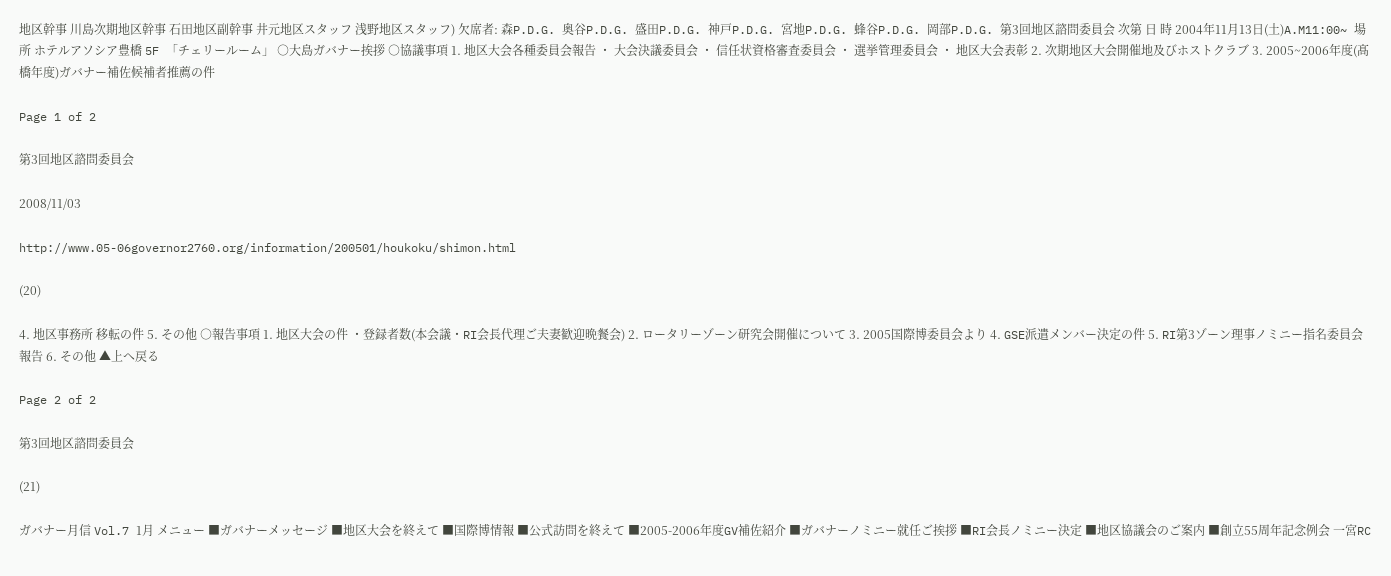地区幹事 川島次期地区幹事 石田地区副幹事 井元地区スタッフ 浅野地区スタッフ) 欠席者: 森P.D.G. 奥谷P.D.G. 盛田P.D.G. 神戸P.D.G. 宮地P.D.G. 蜂谷P.D.G. 岡部P.D.G. 第3回地区諮問委員会 次第 日 時 2004年11月13日(土)A.M11:00~ 場 所 ホテルアソシア豊橋 5F 「チェリールーム」 ○大島ガバナー挨拶 ○協議事項 1. 地区大会各種委員会報告 ・ 大会決議委員会 ・ 信任状資格審査委員会 ・ 選挙管理委員会 ・ 地区大会表彰 2. 次期地区大会開催地及びホストクラブ 3. 2005~2006年度(髙橋年度)ガバナー補佐候補者推薦の件

Page 1 of 2

第3回地区諮問委員会

2008/11/03

http://www.05-06governor2760.org/information/200501/houkoku/shimon.html

(20)

4. 地区事務所 移転の件 5. その他 ○報告事項 1. 地区大会の件 ・登録者数(本会議・RI会長代理ご夫妻歓迎晩餐会) 2. ロータリーゾーン研究会開催について 3. 2005国際博委員会より 4. GSE派遣メンバー決定の件 5. RI第3ゾーン理事ノミニー指名委員会報告 6. その他 ▲上へ戻る

Page 2 of 2

第3回地区諮問委員会

(21)

ガバナー月信 Vol.7 1月 メニュー ■ガバナーメッセージ ■地区大会を終えて ■国際博情報 ■公式訪問を終えて ■2005-2006年度GV補佐紹介 ■ガバナーノミニー就任ご挨拶 ■RI会長ノミニー決定 ■地区協議会のご案内 ■創立55周年記念例会 一宮RC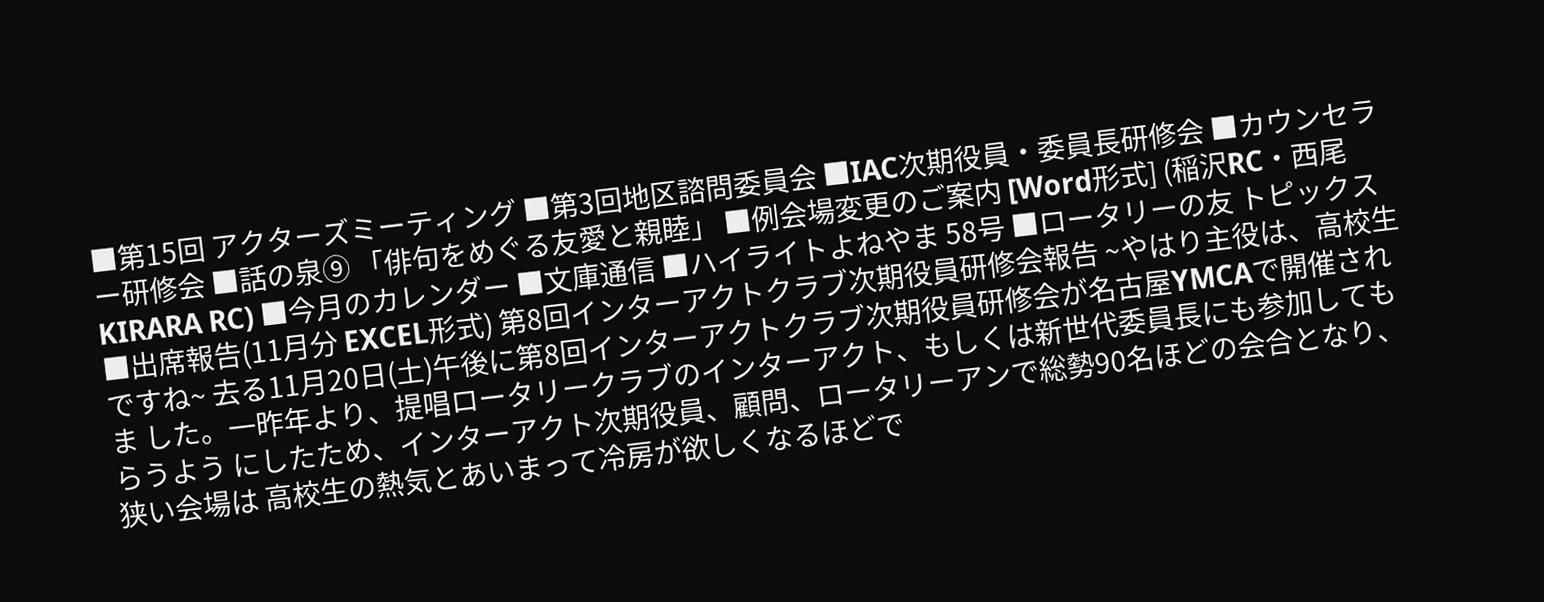■第15回 アクターズミーティング ■第3回地区諮問委員会 ■IAC次期役員・委員長研修会 ■カウンセラー研修会 ■話の泉⑨ 「俳句をめぐる友愛と親睦」 ■例会場変更のご案内 [Word形式] (稲沢RC・西尾KIRARA RC) ■今月のカレンダー ■文庫通信 ■ハイライトよねやま 58号 ■ロータリーの友 トピックス ■出席報告(11月分 EXCEL形式) 第8回インターアクトクラブ次期役員研修会報告 ~やはり主役は、高校生ですね~ 去る11月20日(土)午後に第8回インターアクトクラブ次期役員研修会が名古屋YMCAで開催されま した。一昨年より、提唱ロータリークラブのインターアクト、もしくは新世代委員長にも参加してもらうよう にしたため、インターアクト次期役員、顧問、ロータリーアンで総勢90名ほどの会合となり、狭い会場は 高校生の熱気とあいまって冷房が欲しくなるほどで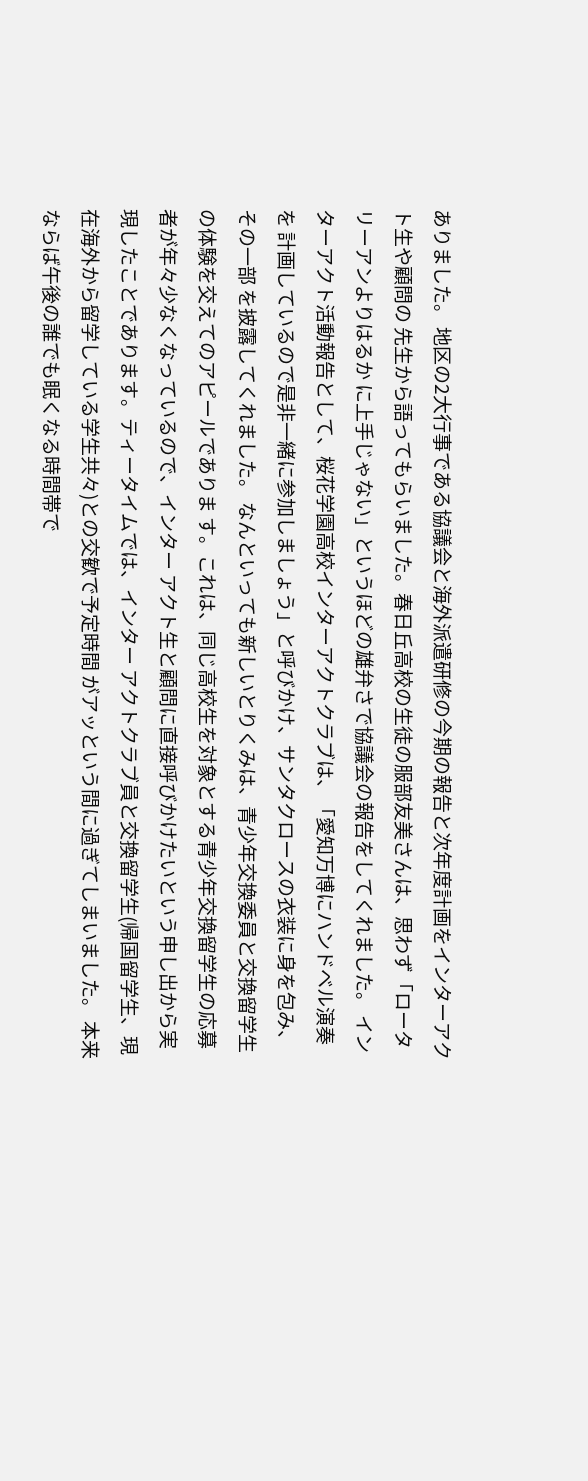ありました。 地区の2大行事である協議会と海外派遣研修の今期の報告と次年度計画をインターアクト生や顧問の 先生から語ってもらいました。春日丘高校の生徒の服部友美さんは、思わず「ロータリーアンよりはるか に上手じゃない」というほどの雄弁さで協議会の報告をしてくれました。 インターアクト活動報告として、桜花学園高校インターアクトクラブは、「愛知万博にハンドベル演奏を 計画しているので是非一緒に参加しましょう」と呼びかけ、サンタクロースの衣装に身を包み、その一部 を披露してくれました。 なんといっても新しいとりくみは、青少年交換委員と交換留学生の体験を交えてのアピールでありま す。これは、同じ高校生を対象とする青少年交換留学生の応募者が年々少なくなっているので、インター アクト生と顧問に直接呼びかけたいという申し出から実現したことであります。ティータイムでは、インター アクトクラブ員と交換留学生(帰国留学生、現在海外から留学している学生共々)との交歓で予定時間 がアッという間に過ぎてしまいました。 本来ならば午後の誰でも眠くなる時間帯で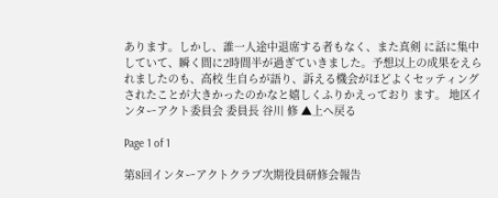あります。しかし、誰一人途中退席する者もなく、また真剣 に話に集中していて、瞬く間に2時間半が過ぎていきました。予想以上の成果をえられましたのも、高校 生自らが語り、訴える機会がほどよくセッティングされたことが大きかったのかなと嬉しくふりかえっており ます。 地区インターアクト委員会 委員長 谷川 修 ▲上へ戻る

Page 1 of 1

第8回インターアクトクラブ次期役員研修会報告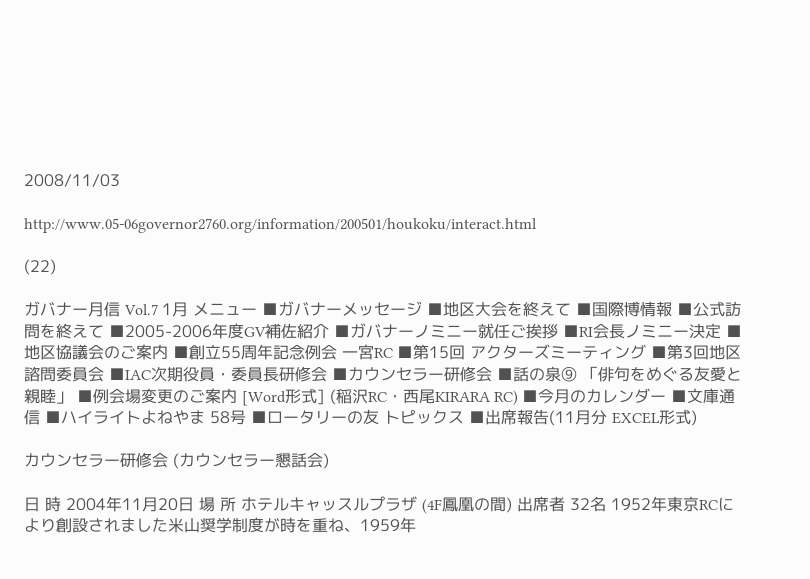2008/11/03

http://www.05-06governor2760.org/information/200501/houkoku/interact.html

(22)

ガバナー月信 Vol.7 1月 メニュー ■ガバナーメッセージ ■地区大会を終えて ■国際博情報 ■公式訪問を終えて ■2005-2006年度GV補佐紹介 ■ガバナーノミニー就任ご挨拶 ■RI会長ノミニー決定 ■地区協議会のご案内 ■創立55周年記念例会 一宮RC ■第15回 アクターズミーティング ■第3回地区諮問委員会 ■IAC次期役員・委員長研修会 ■カウンセラー研修会 ■話の泉⑨ 「俳句をめぐる友愛と親睦」 ■例会場変更のご案内 [Word形式] (稲沢RC・西尾KIRARA RC) ■今月のカレンダー ■文庫通信 ■ハイライトよねやま 58号 ■ロータリーの友 トピックス ■出席報告(11月分 EXCEL形式)

カウンセラー研修会 (カウンセラー懇話会)

日 時 2004年11月20日 場 所 ホテルキャッスルプラザ (4F鳳凰の間) 出席者 32名 1952年東京RCにより創設されました米山奨学制度が時を重ね、1959年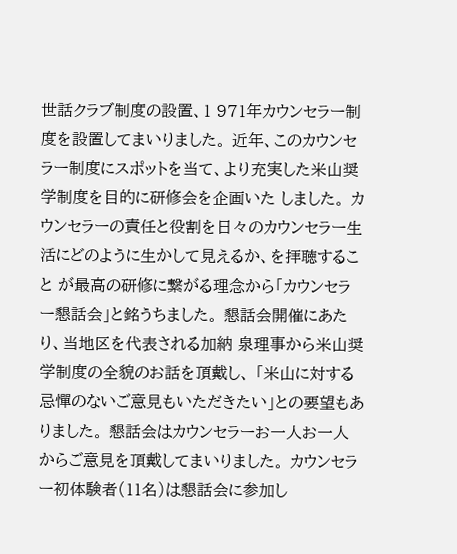世話クラブ制度の設置、1 971年カウンセラー制度を設置してまいりました。 近年、このカウンセラー制度にスポットを当て、より充実した米山奨学制度を目的に研修会を企画いた しました。 カウンセラーの責任と役割を日々のカウンセラー生活にどのように生かして見えるか、を拝聴すること が最高の研修に繋がる理念から「カウンセラー懇話会」と銘うちました。 懇話会開催にあたり、当地区を代表される加納 泉理事から米山奨学制度の全貌のお話を頂戴し、 「米山に対する忌憚のないご意見もいただきたい」との要望もありました。 懇話会はカウンセラーお一人お一人からご意見を頂戴してまいりました。 カウンセラー初体験者(11名)は懇話会に参加し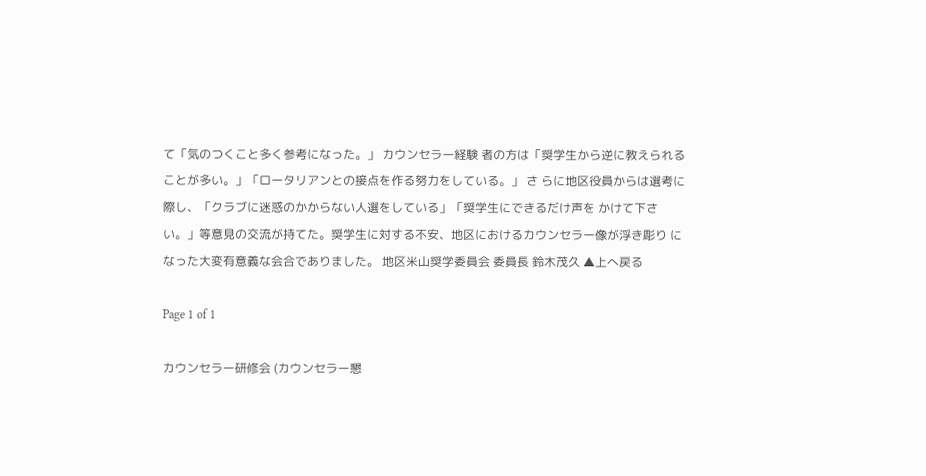て「気のつくこと多く参考になった。」 カウンセラー経験 者の方は「奨学生から逆に教えられることが多い。」「ロータリアンとの接点を作る努力をしている。」 さ らに地区役員からは選考に際し、「クラブに迷惑のかからない人選をしている」「奨学生にできるだけ声を かけて下さい。」等意見の交流が持てた。奨学生に対する不安、地区におけるカウンセラー像が浮き彫り になった大変有意義な会合でありました。 地区米山奨学委員会 委員長 鈴木茂久 ▲上へ戻る

Page 1 of 1

カウンセラー研修会 (カウンセラー懇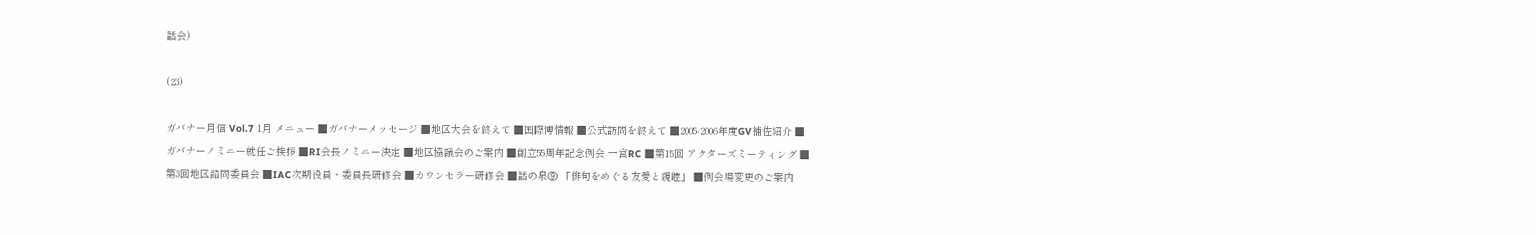話会)

(23)

ガバナー月信 Vol.7 1月 メニュー ■ガバナーメッセージ ■地区大会を終えて ■国際博情報 ■公式訪問を終えて ■2005-2006年度GV補佐紹介 ■ガバナーノミニー就任ご挨拶 ■RI会長ノミニー決定 ■地区協議会のご案内 ■創立55周年記念例会 一宮RC ■第15回 アクターズミーティング ■第3回地区諮問委員会 ■IAC次期役員・委員長研修会 ■カウンセラー研修会 ■話の泉⑨ 「俳句をめぐる友愛と親睦」 ■例会場変更のご案内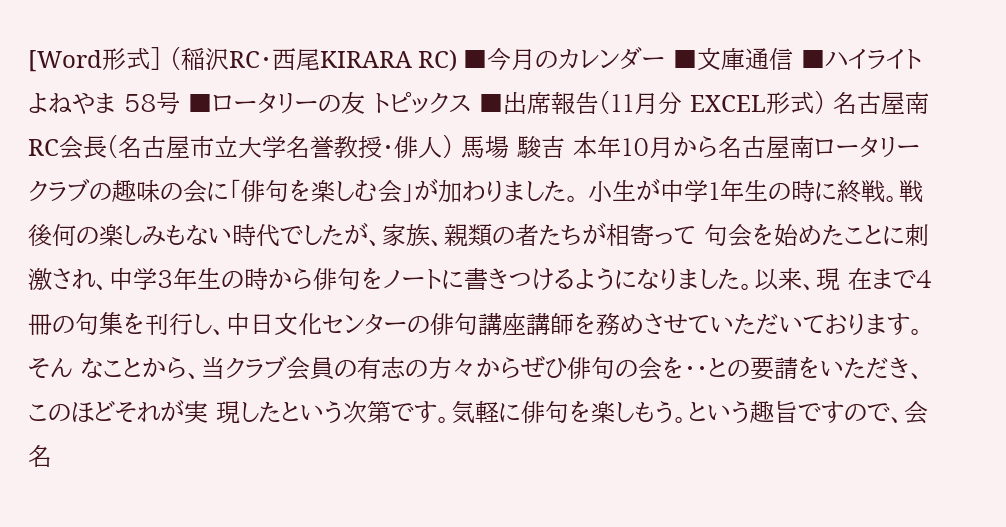[Word形式] (稲沢RC・西尾KIRARA RC) ■今月のカレンダー ■文庫通信 ■ハイライトよねやま 58号 ■ロータリーの友 トピックス ■出席報告(11月分 EXCEL形式) 名古屋南RC会長(名古屋市立大学名誉教授・俳人) 馬場 駿吉 本年10月から名古屋南ロータリークラブの趣味の会に「俳句を楽しむ会」が加わりました。 小生が中学1年生の時に終戦。戦後何の楽しみもない時代でしたが、家族、親類の者たちが相寄って 句会を始めたことに刺激され、中学3年生の時から俳句をノートに書きつけるようになりました。以来、現 在まで4冊の句集を刊行し、中日文化センターの俳句講座講師を務めさせていただいております。そん なことから、当クラブ会員の有志の方々からぜひ俳句の会を・・との要請をいただき、このほどそれが実 現したという次第です。気軽に俳句を楽しもう。という趣旨ですので、会名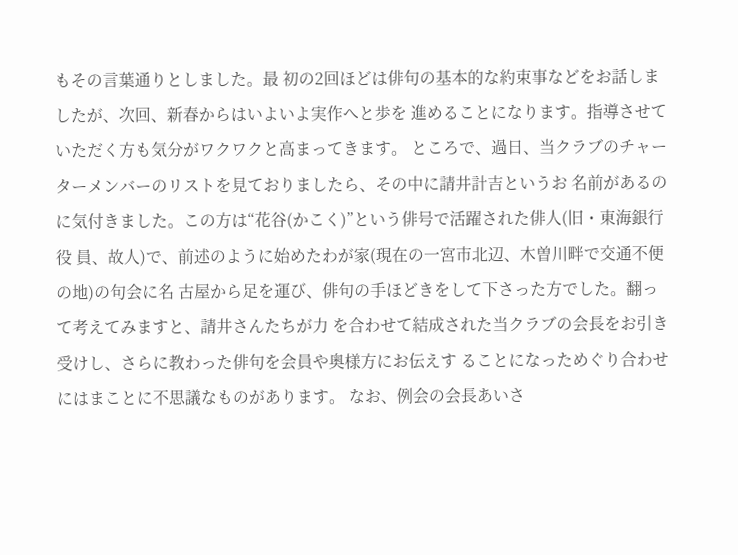もその言葉通りとしました。最 初の2回ほどは俳句の基本的な約束事などをお話しましたが、次回、新春からはいよいよ実作へと歩を 進めることになります。指導させていただく方も気分がワクワクと高まってきます。 ところで、過日、当クラブのチャーターメンバーのリストを見ておりましたら、その中に請井計吉というお 名前があるのに気付きました。この方は“花谷(かこく)”という俳号で活躍された俳人(旧・東海銀行役 員、故人)で、前述のように始めたわが家(現在の一宮市北辺、木曽川畔で交通不便の地)の句会に名 古屋から足を運び、俳句の手ほどきをして下さった方でした。翻って考えてみますと、請井さんたちが力 を合わせて結成された当クラブの会長をお引き受けし、さらに教わった俳句を会員や奥様方にお伝えす ることになっためぐり合わせにはまことに不思議なものがあります。 なお、例会の会長あいさ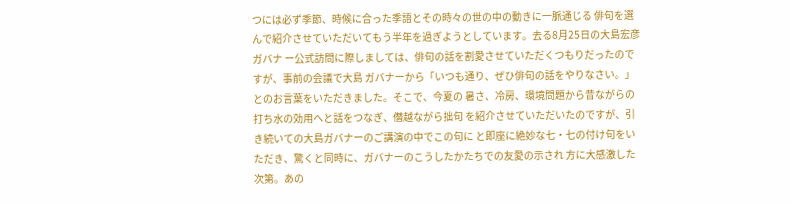つには必ず季節、時候に合った季語とその時々の世の中の動きに一脈通じる 俳句を選んで紹介させていただいてもう半年を過ぎようとしています。去る8月25日の大島宏彦ガバナ ー公式訪問に際しましては、俳句の話を割愛させていただくつもりだったのですが、事前の会議で大島 ガバナーから「いつも通り、ぜひ俳句の話をやりなさい。」とのお言葉をいただきました。そこで、今夏の 暑さ、冷房、環境問題から昔ながらの打ち水の効用へと話をつなぎ、僭越ながら拙句 を紹介させていただいたのですが、引き続いての大島ガバナーのご講演の中でこの句に と即座に絶妙な七・七の付け句をいただき、驚くと同時に、ガバナーのこうしたかたちでの友愛の示され 方に大感激した次第。あの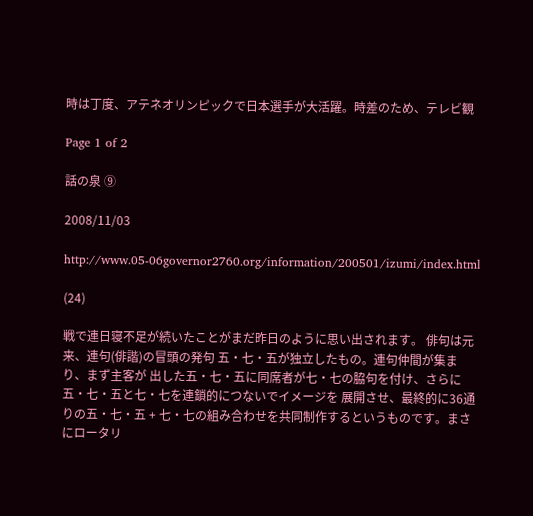時は丁度、アテネオリンピックで日本選手が大活躍。時差のため、テレビ観

Page 1 of 2

話の泉 ⑨

2008/11/03

http://www.05-06governor2760.org/information/200501/izumi/index.html

(24)

戦で連日寝不足が続いたことがまだ昨日のように思い出されます。 俳句は元来、連句(俳諧)の冒頭の発句 五・七・五が独立したもの。連句仲間が集まり、まず主客が 出した五・七・五に同席者が七・七の脇句を付け、さらに五・七・五と七・七を連鎖的につないでイメージを 展開させ、最終的に36通りの五・七・五 + 七・七の組み合わせを共同制作するというものです。まさ にロータリ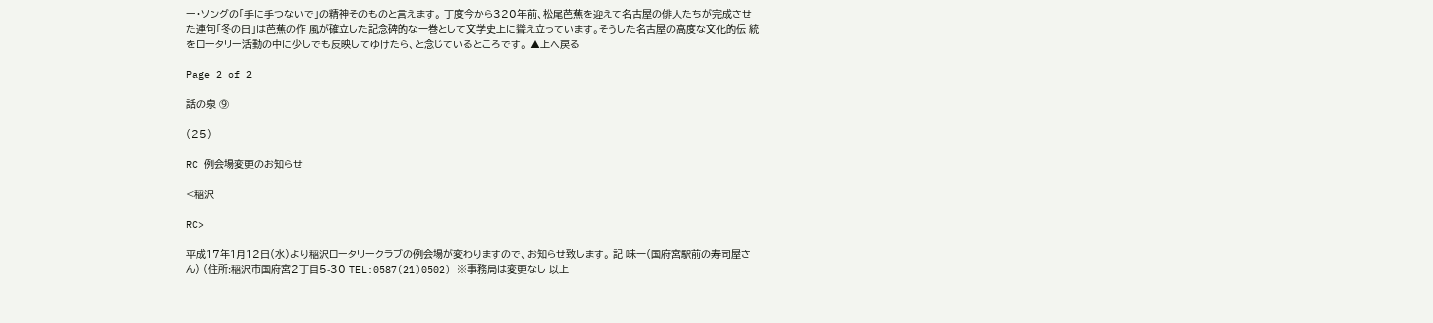ー・ソングの「手に手つないで」の精神そのものと言えます。 丁度今から320年前、松尾芭蕉を迎えて名古屋の俳人たちが完成させた連句「冬の日」は芭蕉の作 風が確立した記念碑的な一巻として文学史上に聳え立っています。そうした名古屋の高度な文化的伝 統をロータリー活動の中に少しでも反映してゆけたら、と念じているところです。 ▲上へ戻る

Page 2 of 2

話の泉 ⑨

(25)

RC 例会場変更のお知らせ

<稲沢

RC>

平成17年1月12日(水)より稲沢ロータリークラブの例会場が変わりますので、お知らせ致します。 記 味一(国府宮駅前の寿司屋さん) (住所:稲沢市国府宮2丁目5-30 TEL:0587(21)0502) ※事務局は変更なし 以上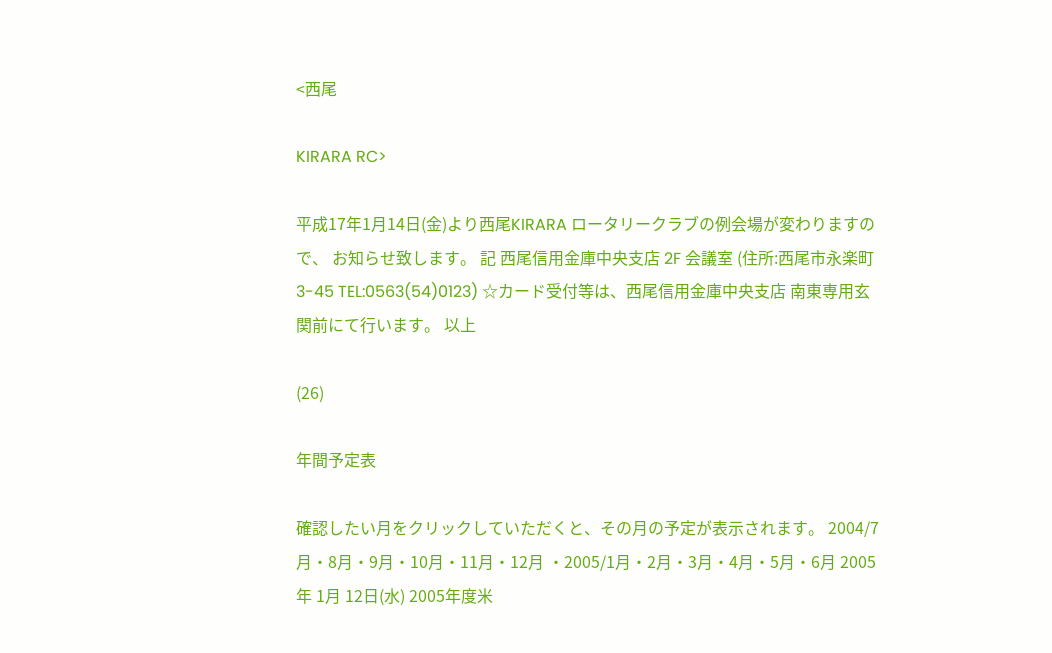<西尾

KIRARA RC>

平成17年1月14日(金)より西尾KIRARA ロータリークラブの例会場が変わりますので、 お知らせ致します。 記 西尾信用金庫中央支店 2F 会議室 (住所:西尾市永楽町3-45 TEL:0563(54)0123) ☆カード受付等は、西尾信用金庫中央支店 南東専用玄関前にて行います。 以上

(26)

年間予定表

確認したい月をクリックしていただくと、その月の予定が表示されます。 2004/7月・8月・9月・10月・11月・12月 ・2005/1月・2月・3月・4月・5月・6月 2005年 1月 12日(水) 2005年度米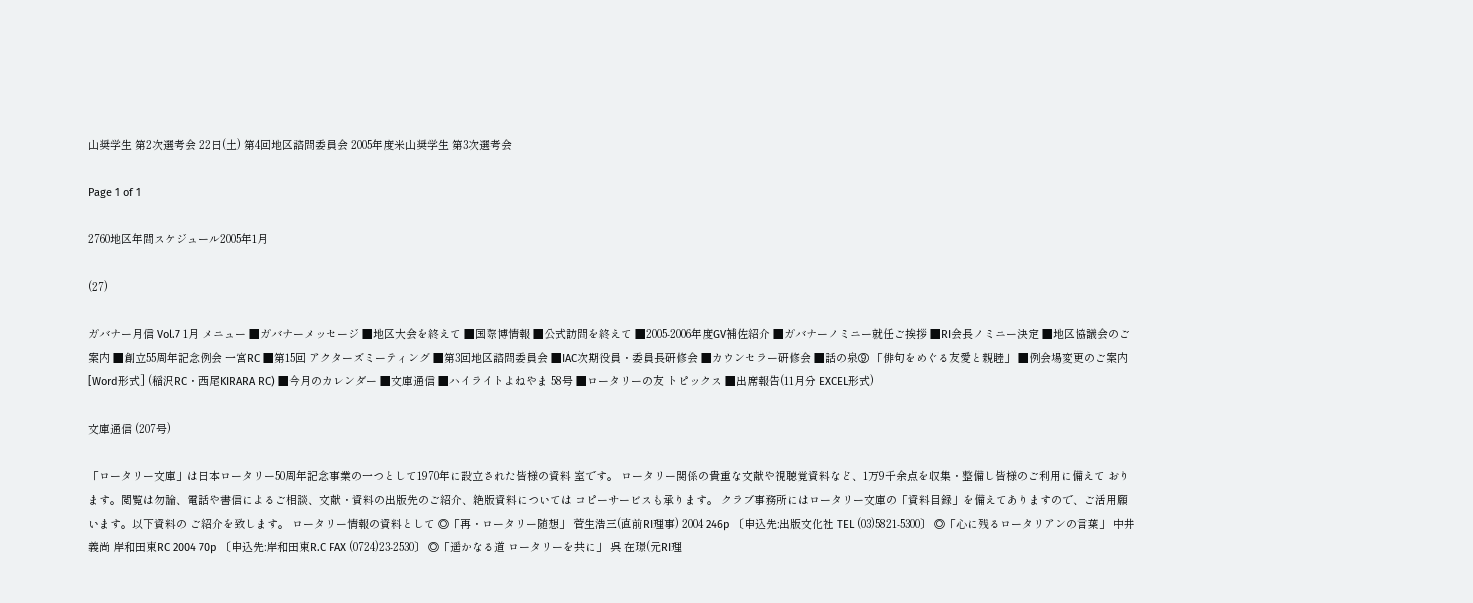山奨学生 第2次選考会 22日(土) 第4回地区諮問委員会 2005年度米山奨学生 第3次選考会

Page 1 of 1

2760地区年間スケジュール2005年1月

(27)

ガバナー月信 Vol.7 1月 メニュー ■ガバナーメッセージ ■地区大会を終えて ■国際博情報 ■公式訪問を終えて ■2005-2006年度GV補佐紹介 ■ガバナーノミニー就任ご挨拶 ■RI会長ノミニー決定 ■地区協議会のご案内 ■創立55周年記念例会 一宮RC ■第15回 アクターズミーティング ■第3回地区諮問委員会 ■IAC次期役員・委員長研修会 ■カウンセラー研修会 ■話の泉⑨ 「俳句をめぐる友愛と親睦」 ■例会場変更のご案内 [Word形式] (稲沢RC・西尾KIRARA RC) ■今月のカレンダー ■文庫通信 ■ハイライトよねやま 58号 ■ロータリーの友 トピックス ■出席報告(11月分 EXCEL形式)

文庫通信 (207号)

「ロータリー文庫」は日本ロータリー50周年記念事業の一つとして1970年に設立された皆様の資料 室です。 ロータリー関係の貴重な文献や視聴覚資料など、1万9千余点を収集・整備し皆様のご利用に備えて おります。閲覧は勿論、電話や書信によるご相談、文献・資料の出版先のご紹介、絶版資料については コピーサービスも承ります。 クラブ事務所にはロータリー文庫の「資料目録」を備えてありますので、ご活用願います。以下資料の ご紹介を致します。 ロータリー情報の資料として ◎「再・ロータリー随想」 菅生浩三(直前RI理事) 2004 246p 〔申込先:出版文化社 TEL (03)5821-5300〕 ◎「心に残るロータリアンの言葉」 中井義尚 岸和田東RC 2004 70p 〔申込先:岸和田東R.C FAX (0724)23-2530〕 ◎「遥かなる道 ロータリーを共に」 呉 在璟(元RI理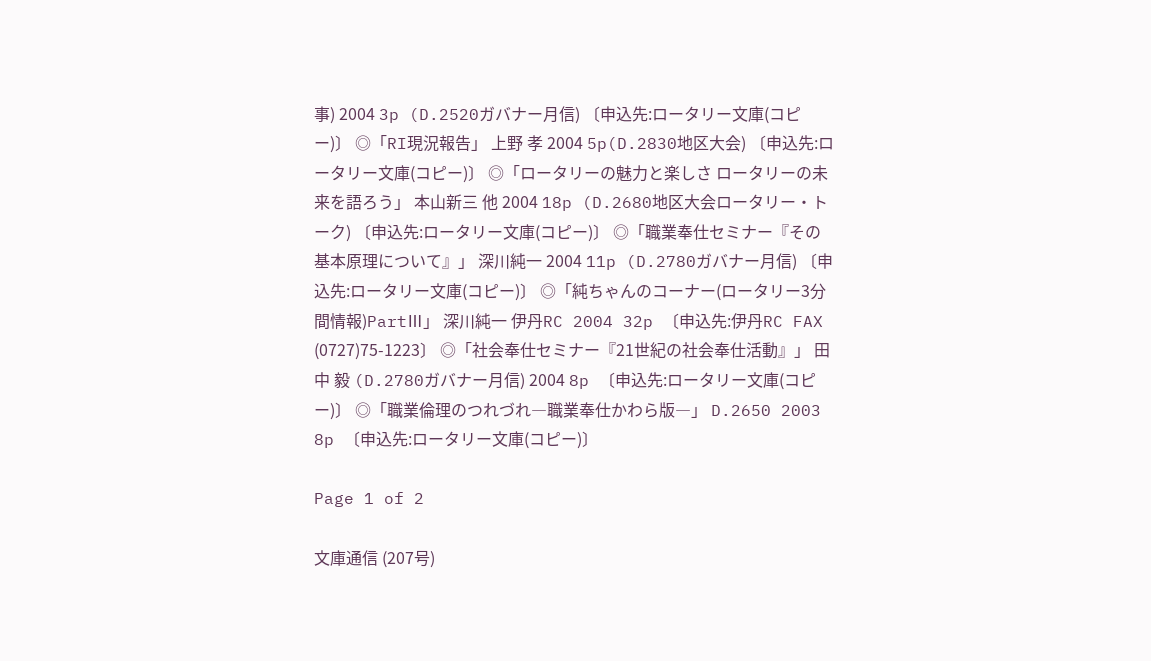事) 2004 3p (D.2520ガバナー月信) 〔申込先:ロータリー文庫(コピー)〕 ◎「RI現況報告」 上野 孝 2004 5p(D.2830地区大会) 〔申込先:ロータリー文庫(コピー)〕 ◎「ロータリーの魅力と楽しさ ロータリーの未来を語ろう」 本山新三 他 2004 18p (D.2680地区大会ロータリー・トーク) 〔申込先:ロータリー文庫(コピー)〕 ◎「職業奉仕セミナー『その基本原理について』」 深川純一 2004 11p (D.2780ガバナー月信) 〔申込先:ロータリー文庫(コピー)〕 ◎「純ちゃんのコーナー(ロータリー3分間情報)PartⅢ」 深川純一 伊丹RC 2004 32p 〔申込先:伊丹RC FAX (0727)75-1223〕 ◎「社会奉仕セミナー『21世紀の社会奉仕活動』」 田中 毅 (D.2780ガバナー月信) 2004 8p 〔申込先:ロータリー文庫(コピー)〕 ◎「職業倫理のつれづれ―職業奉仕かわら版―」 D.2650 2003 8p 〔申込先:ロータリー文庫(コピー)〕

Page 1 of 2

文庫通信 (207号)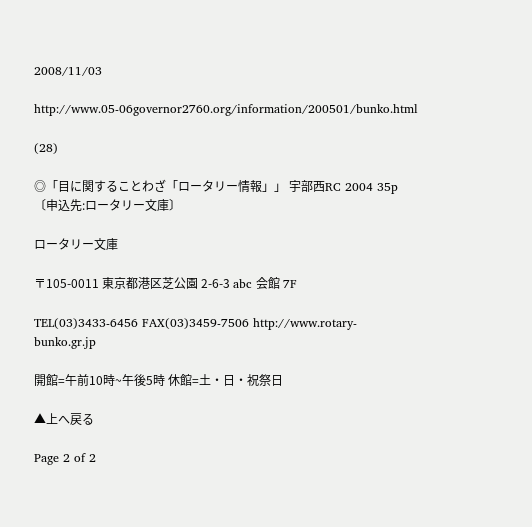2008/11/03

http://www.05-06governor2760.org/information/200501/bunko.html

(28)

◎「目に関することわざ「ロータリー情報」」 宇部西RC 2004 35p 〔申込先:ロータリー文庫〕

ロータリー文庫

〒105-0011 東京都港区芝公園 2-6-3 abc 会館 7F

TEL(03)3433-6456 FAX(03)3459-7506 http://www.rotary-bunko.gr.jp

開館=午前10時~午後5時 休館=土・日・祝祭日

▲上へ戻る

Page 2 of 2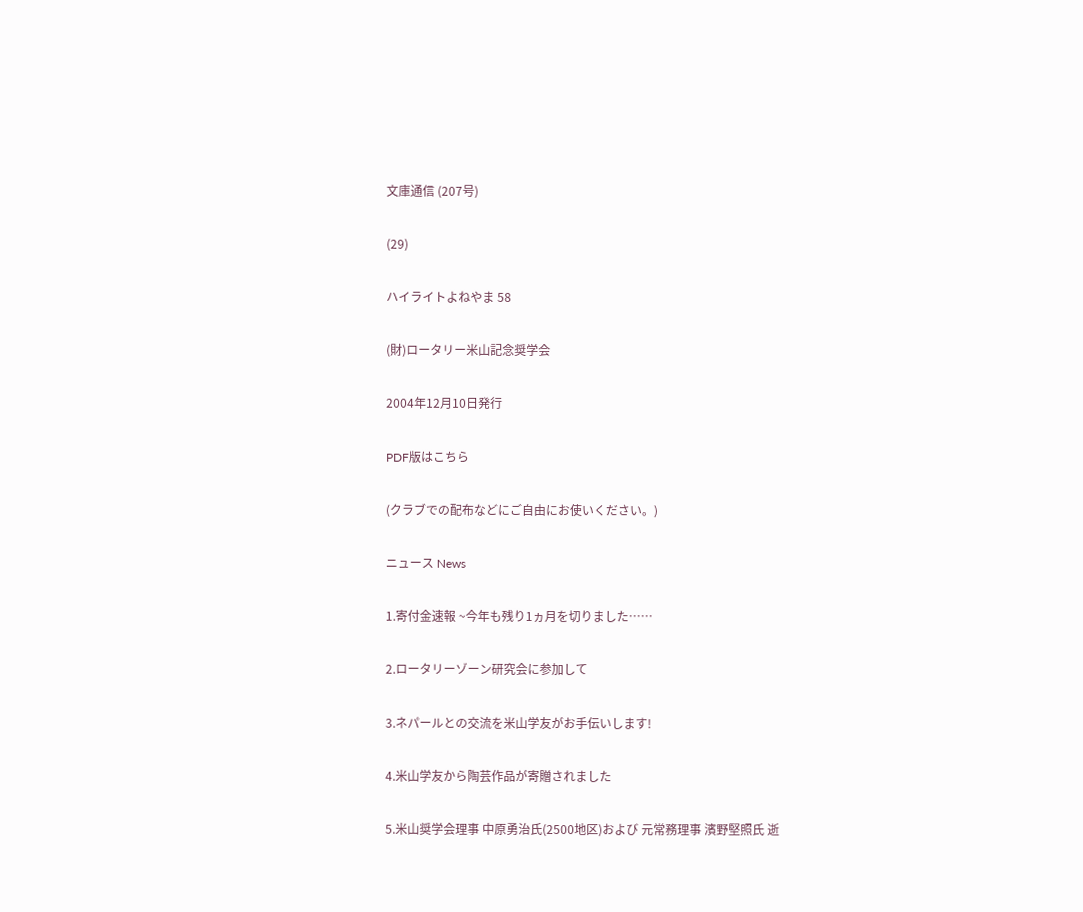文庫通信 (207号)

(29)

ハイライトよねやま 58

(財)ロータリー米山記念奨学会

2004年12月10日発行

PDF版はこちら

(クラブでの配布などにご自由にお使いください。)

ニュース News

1.寄付金速報 ~今年も残り1ヵ月を切りました……

2.ロータリーゾーン研究会に参加して

3.ネパールとの交流を米山学友がお手伝いします!

4.米山学友から陶芸作品が寄贈されました

5.米山奨学会理事 中原勇治氏(2500地区)および 元常務理事 濱野堅照氏 逝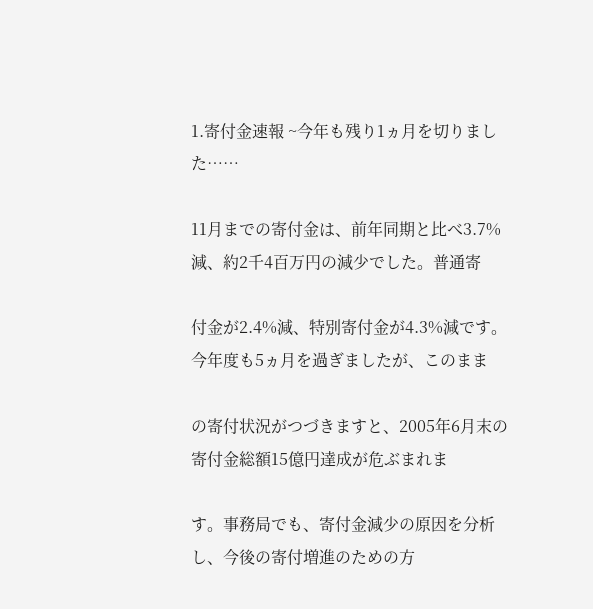1.寄付金速報 ~今年も残り1ヵ月を切りました……

11月までの寄付金は、前年同期と比べ3.7%減、約2千4百万円の減少でした。普通寄

付金が2.4%減、特別寄付金が4.3%減です。今年度も5ヵ月を過ぎましたが、このまま

の寄付状況がつづきますと、2005年6月末の寄付金総額15億円達成が危ぶまれま

す。事務局でも、寄付金減少の原因を分析し、今後の寄付増進のための方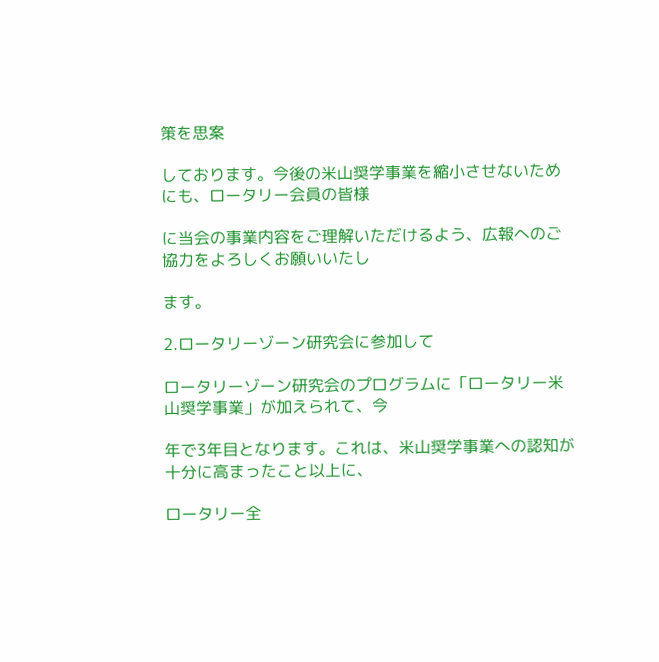策を思案

しております。今後の米山奨学事業を縮小させないためにも、ロータリー会員の皆様

に当会の事業内容をご理解いただけるよう、広報へのご協力をよろしくお願いいたし

ます。

2.ロータリーゾーン研究会に参加して

ロータリーゾーン研究会のプログラムに「ロータリー米山奨学事業」が加えられて、今

年で3年目となります。これは、米山奨学事業への認知が十分に高まったこと以上に、

ロータリー全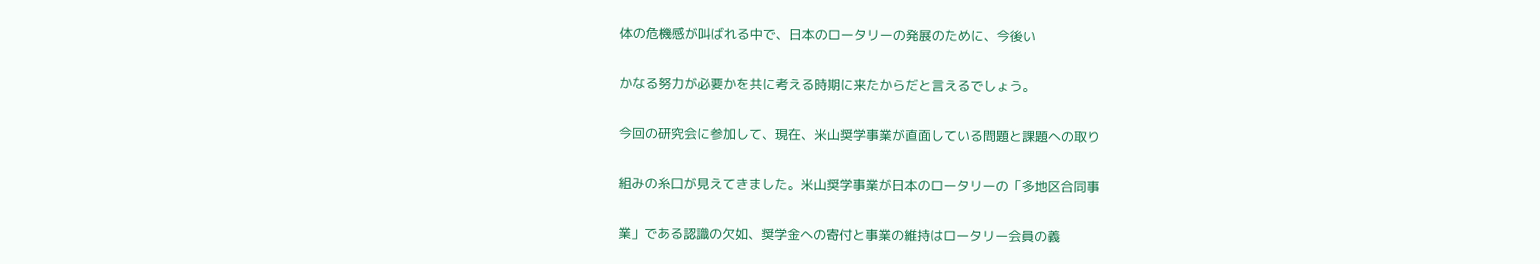体の危機感が叫ばれる中で、日本のロータリーの発展のために、今後い

かなる努力が必要かを共に考える時期に来たからだと言えるでしょう。

今回の研究会に参加して、現在、米山奨学事業が直面している問題と課題への取り

組みの糸口が見えてきました。米山奨学事業が日本のロータリーの「多地区合同事

業」である認識の欠如、奨学金への寄付と事業の維持はロータリー会員の義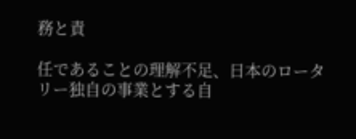務と責

任であることの理解不足、日本のロータリー独自の事業とする自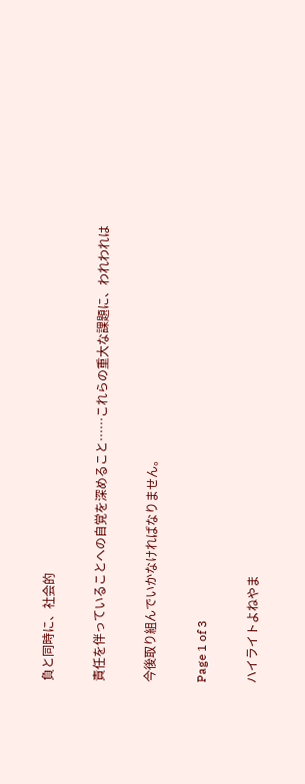負と同時に、社会的

責任を伴っていることへの自覚を深めること……これらの重大な課題に、われわれは

今後取り組んでいかなければなりません。

Page 1 of 3

ハイライトよねやま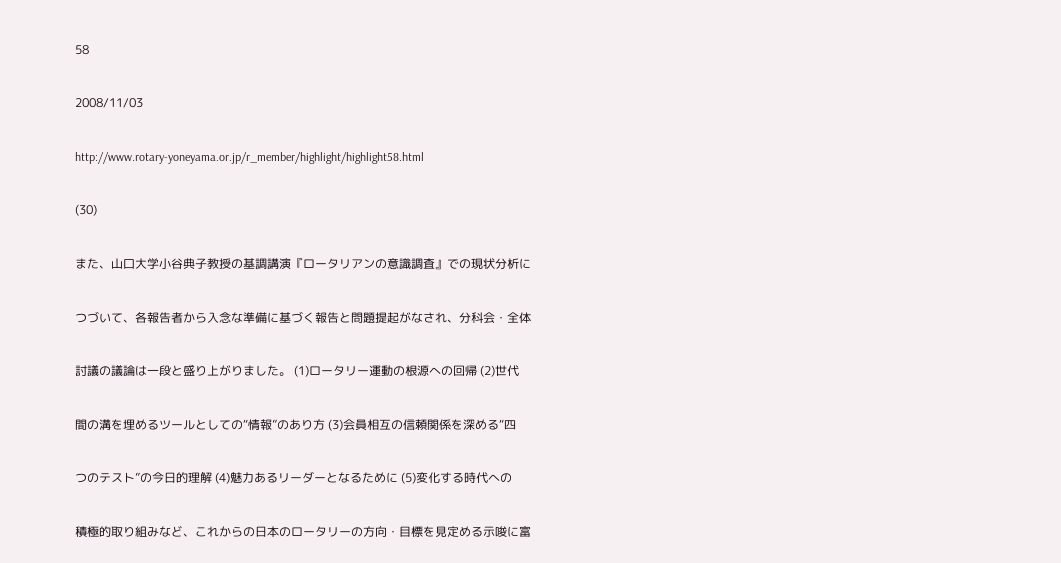58

2008/11/03

http://www.rotary-yoneyama.or.jp/r_member/highlight/highlight58.html

(30)

また、山口大学小谷典子教授の基調講演『ロータリアンの意識調査』での現状分析に

つづいて、各報告者から入念な準備に基づく報告と問題提起がなされ、分科会・全体

討議の議論は一段と盛り上がりました。 (1)ロータリー運動の根源への回帰 (2)世代

間の溝を埋めるツールとしての“情報”のあり方 (3)会員相互の信頼関係を深める“四

つのテスト”の今日的理解 (4)魅力あるリーダーとなるために (5)変化する時代への

積極的取り組みなど、これからの日本のロータリーの方向・目標を見定める示唆に富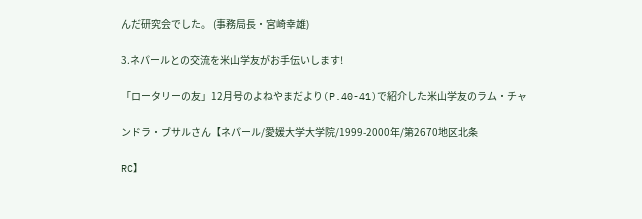んだ研究会でした。 (事務局長・宮崎幸雄)

3.ネパールとの交流を米山学友がお手伝いします!

「ロータリーの友」12月号のよねやまだより(P.40-41)で紹介した米山学友のラム・チャ

ンドラ・ブサルさん【ネパール/愛媛大学大学院/1999-2000年/第2670地区北条

RC】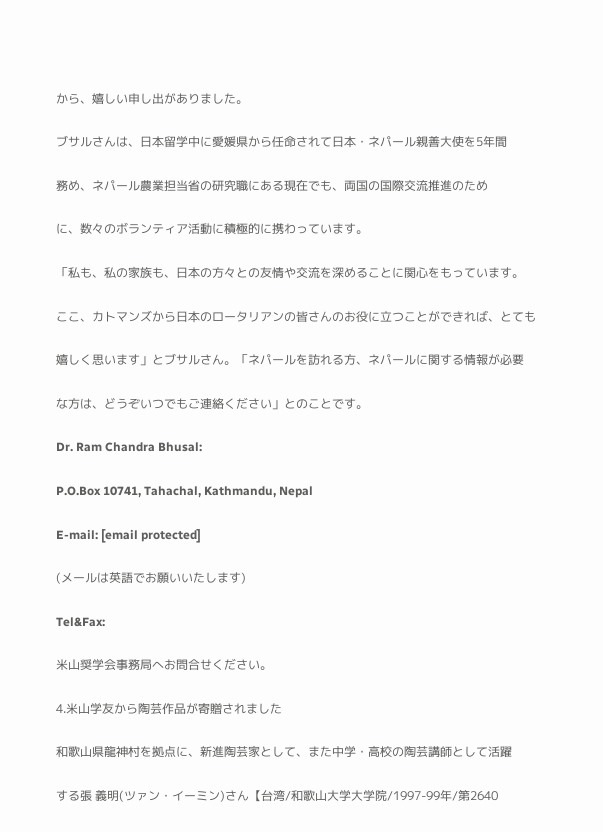から、嬉しい申し出がありました。

ブサルさんは、日本留学中に愛媛県から任命されて日本・ネパール親善大使を5年間

務め、ネパール農業担当省の研究職にある現在でも、両国の国際交流推進のため

に、数々のボランティア活動に積極的に携わっています。

「私も、私の家族も、日本の方々との友情や交流を深めることに関心をもっています。

ここ、カトマンズから日本のロータリアンの皆さんのお役に立つことができれば、とても

嬉しく思います」とブサルさん。「ネパールを訪れる方、ネパールに関する情報が必要

な方は、どうぞいつでもご連絡ください」とのことです。

Dr. Ram Chandra Bhusal:

P.O.Box 10741, Tahachal, Kathmandu, Nepal

E-mail: [email protected]

(メールは英語でお願いいたします)

Tel&Fax:

米山奨学会事務局へお問合せください。

4.米山学友から陶芸作品が寄贈されました

和歌山県龍神村を拠点に、新進陶芸家として、また中学・高校の陶芸講師として活躍

する張 義明(ツァン・イーミン)さん【台湾/和歌山大学大学院/1997-99年/第2640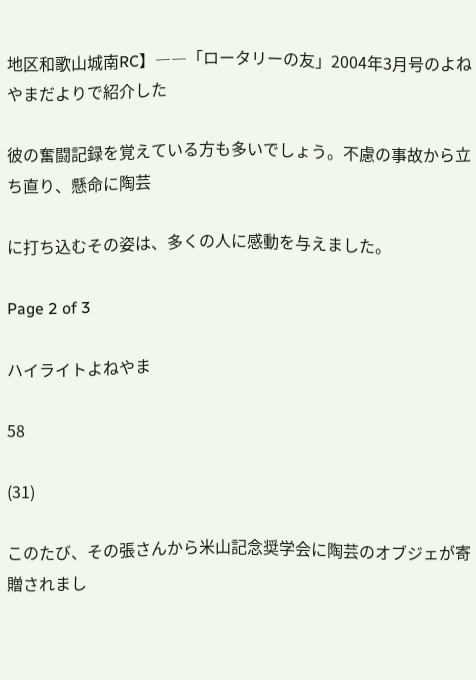地区和歌山城南RC】――「ロータリーの友」2004年3月号のよねやまだよりで紹介した

彼の奮闘記録を覚えている方も多いでしょう。不慮の事故から立ち直り、懸命に陶芸

に打ち込むその姿は、多くの人に感動を与えました。

Page 2 of 3

ハイライトよねやま

58

(31)

このたび、その張さんから米山記念奨学会に陶芸のオブジェが寄贈されまし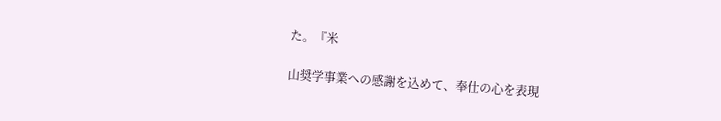た。『米

山奨学事業への感謝を込めて、奉仕の心を表現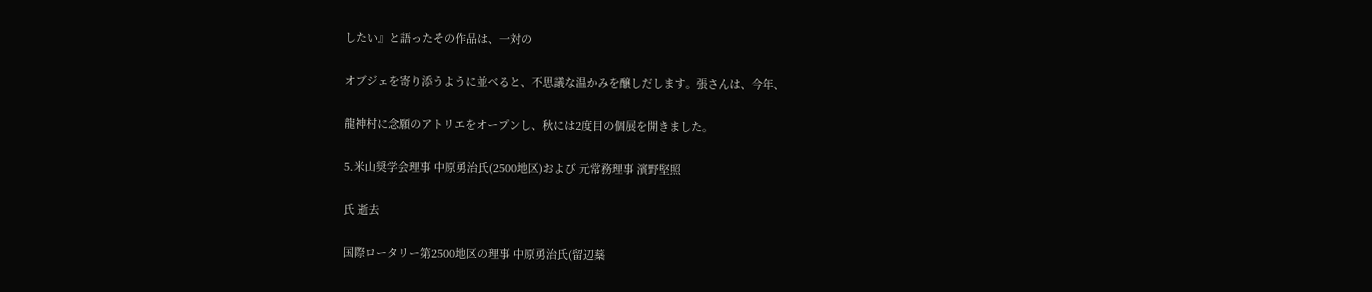したい』と語ったその作品は、一対の

オブジェを寄り添うように並べると、不思議な温かみを醸しだします。張さんは、今年、

龍神村に念願のアトリエをオープンし、秋には2度目の個展を開きました。

5.米山奨学会理事 中原勇治氏(2500地区)および 元常務理事 濱野堅照

氏 逝去

国際ロータリー第2500地区の理事 中原勇治氏(留辺蘂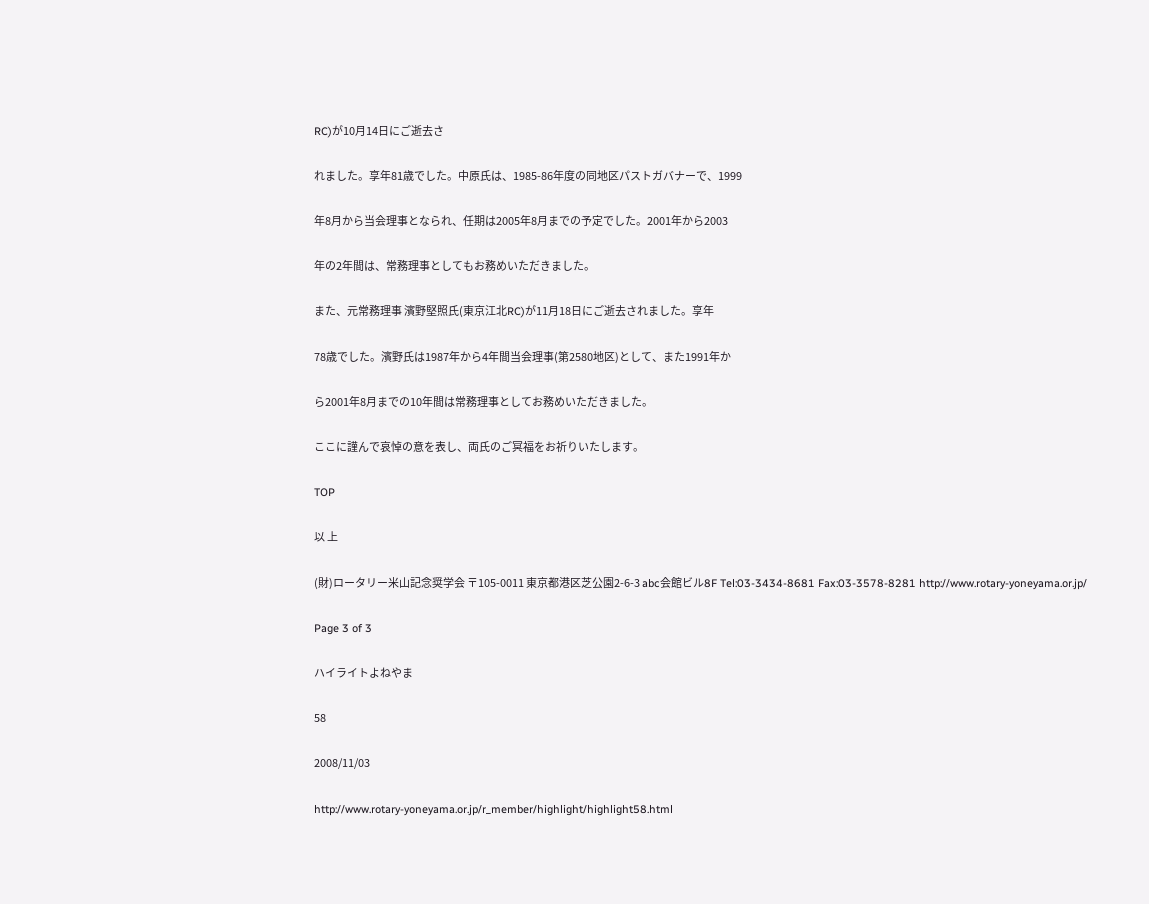RC)が10月14日にご逝去さ

れました。享年81歳でした。中原氏は、1985-86年度の同地区パストガバナーで、1999

年8月から当会理事となられ、任期は2005年8月までの予定でした。2001年から2003

年の2年間は、常務理事としてもお務めいただきました。

また、元常務理事 濱野堅照氏(東京江北RC)が11月18日にご逝去されました。享年

78歳でした。濱野氏は1987年から4年間当会理事(第2580地区)として、また1991年か

ら2001年8月までの10年間は常務理事としてお務めいただきました。

ここに謹んで哀悼の意を表し、両氏のご冥福をお祈りいたします。

TOP

以 上

(財)ロータリー米山記念奨学会 〒105-0011 東京都港区芝公園2-6-3 abc会館ビル8F Tel:03-3434-8681 Fax:03-3578-8281 http://www.rotary-yoneyama.or.jp/

Page 3 of 3

ハイライトよねやま

58

2008/11/03

http://www.rotary-yoneyama.or.jp/r_member/highlight/highlight58.html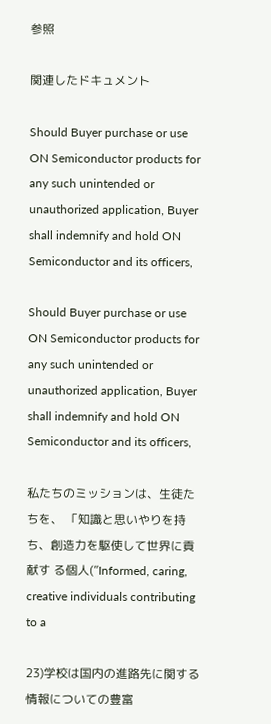参照

関連したドキュメント

Should Buyer purchase or use ON Semiconductor products for any such unintended or unauthorized application, Buyer shall indemnify and hold ON Semiconductor and its officers,

Should Buyer purchase or use ON Semiconductor products for any such unintended or unauthorized application, Buyer shall indemnify and hold ON Semiconductor and its officers,

私たちのミッションは、生徒たちを、 「知識と思いやりを持ち、創造力を駆使して世界に貢献す る個人(”Informed, caring, creative individuals contributing to a

23)学校は国内の進路先に関する情報についての豊富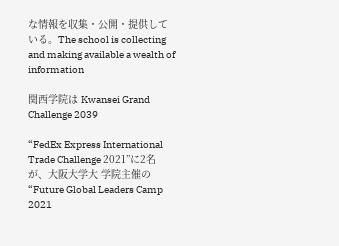な情報を収集・公開・提供している。The school is collecting and making available a wealth of information

関西学院は Kwansei Grand Challenge 2039

“FedEx Express International Trade Challenge 2021”に2名が、大阪大学大 学院主催の“Future Global Leaders Camp 2021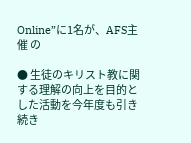Online”に1名が、AFS主催 の

● 生徒のキリスト教に関する理解の向上を目的とした活動を今年度も引き続き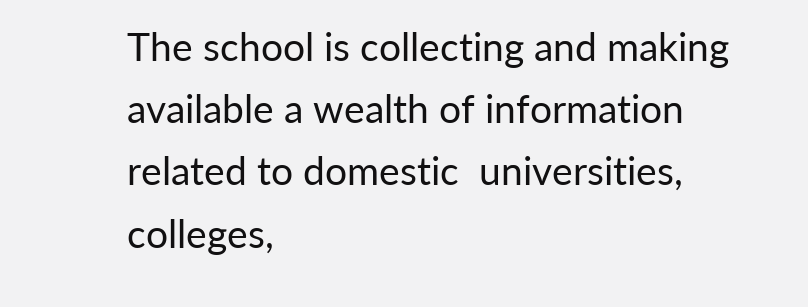The school is collecting and making available a wealth of information related to domestic  universities, colleges,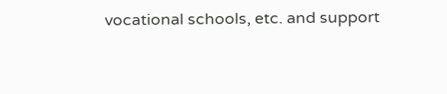vocational schools, etc. and support